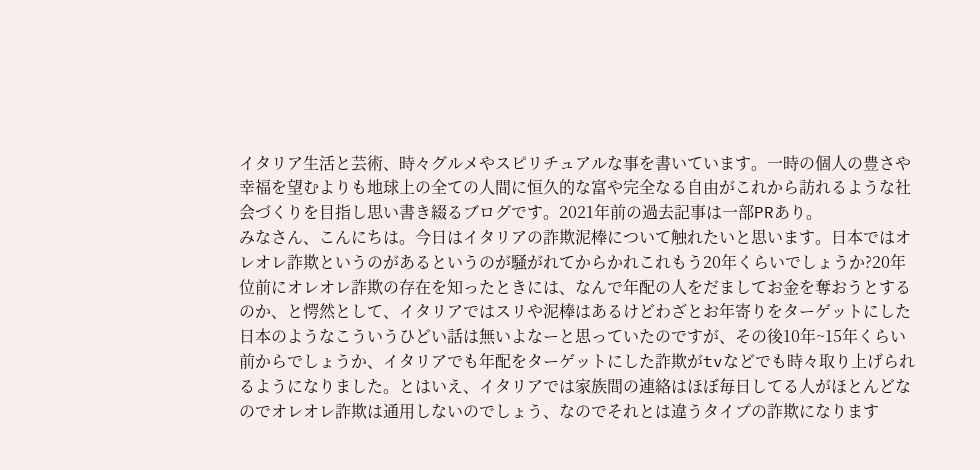イタリア生活と芸術、時々グルメやスピリチュアルな事を書いています。一時の個人の豊さや幸福を望むよりも地球上の全ての人間に恒久的な富や完全なる自由がこれから訪れるような社会づくりを目指し思い書き綴るブログです。2021年前の過去記事は一部PRあり。
みなさん、こんにちは。今日はイタリアの詐欺泥棒について触れたいと思います。日本ではオレオレ詐欺というのがあるというのが騒がれてからかれこれもう20年くらいでしょうか?20年位前にオレオレ詐欺の存在を知ったときには、なんで年配の人をだましてお金を奪おうとするのか、と愕然として、イタリアではスリや泥棒はあるけどわざとお年寄りをターゲットにした日本のようなこういうひどい話は無いよなーと思っていたのですが、その後10年~15年くらい前からでしょうか、イタリアでも年配をターゲットにした詐欺がtvなどでも時々取り上げられるようになりました。とはいえ、イタリアでは家族間の連絡はほぼ毎日してる人がほとんどなのでオレオレ詐欺は通用しないのでしょう、なのでそれとは違うタイプの詐欺になります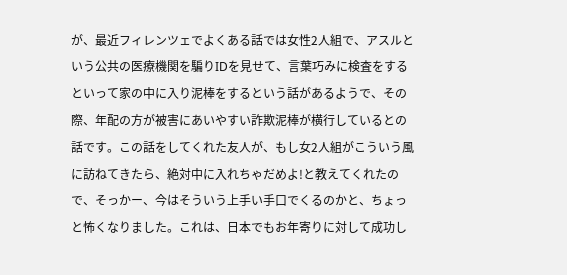が、最近フィレンツェでよくある話では女性2人組で、アスルという公共の医療機関を騙りIDを見せて、言葉巧みに検査をするといって家の中に入り泥棒をするという話があるようで、その際、年配の方が被害にあいやすい詐欺泥棒が横行しているとの話です。この話をしてくれた友人が、もし女2人組がこういう風に訪ねてきたら、絶対中に入れちゃだめよ!と教えてくれたので、そっかー、今はそういう上手い手口でくるのかと、ちょっと怖くなりました。これは、日本でもお年寄りに対して成功し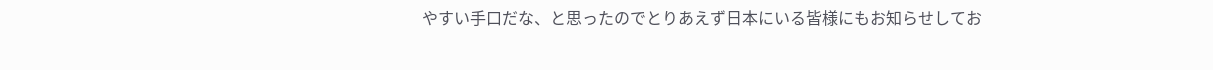やすい手口だな、と思ったのでとりあえず日本にいる皆様にもお知らせしてお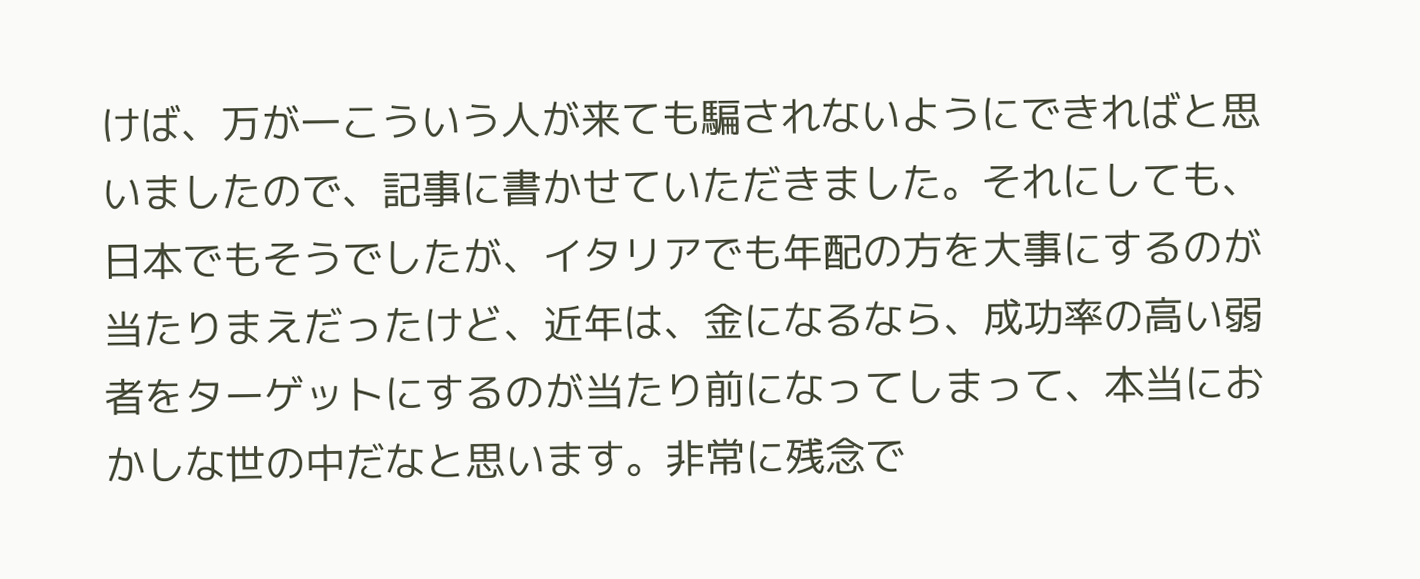けば、万が一こういう人が来ても騙されないようにできればと思いましたので、記事に書かせていただきました。それにしても、日本でもそうでしたが、イタリアでも年配の方を大事にするのが当たりまえだったけど、近年は、金になるなら、成功率の高い弱者をターゲットにするのが当たり前になってしまって、本当におかしな世の中だなと思います。非常に残念で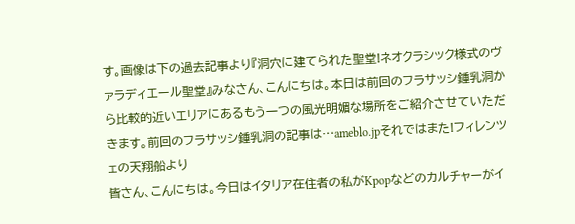す。画像は下の過去記事より『洞穴に建てられた聖堂!ネオクラシック様式のヴァラディエール聖堂』みなさん、こんにちは。本日は前回のフラサッシ鍾乳洞から比較的近いエリアにあるもう一つの風光明媚な場所をご紹介させていただきます。前回のフラサッシ鍾乳洞の記事は…ameblo.jpそれではまた!フィレンツェの天翔船より
皆さん、こんにちは。今日はイタリア在住者の私がKpopなどのカルチャーがイ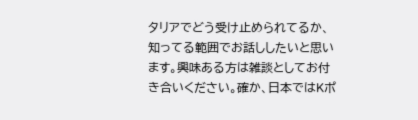タリアでどう受け止められてるか、知ってる範囲でお話ししたいと思います。興味ある方は雑談としてお付き合いください。確か、日本ではKポ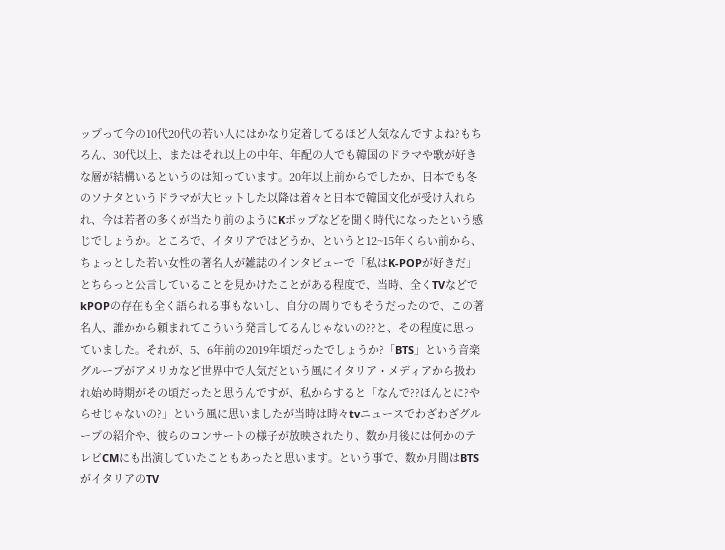ップって今の10代20代の若い人にはかなり定着してるほど人気なんですよね?もちろん、30代以上、またはそれ以上の中年、年配の人でも韓国のドラマや歌が好きな層が結構いるというのは知っています。20年以上前からでしたか、日本でも冬のソナタというドラマが大ヒットした以降は着々と日本で韓国文化が受け入れられ、今は若者の多くが当たり前のようにKポップなどを聞く時代になったという感じでしょうか。ところで、イタリアではどうか、というと12~15年くらい前から、ちょっとした若い女性の著名人が雑誌のインタビューで「私はK-POPが好きだ」とちらっと公言していることを見かけたことがある程度で、当時、全くTVなどでkPOPの存在も全く語られる事もないし、自分の周りでもそうだったので、この著名人、誰かから頼まれてこういう発言してるんじゃないの??と、その程度に思っていました。それが、5、6年前の2019年頃だったでしょうか?「BTS」という音楽グループがアメリカなど世界中で人気だという風にイタリア・メディアから扱われ始め時期がその頃だったと思うんですが、私からすると「なんで??ほんとに?やらせじゃないの?」という風に思いましたが当時は時々tvニュースでわざわざグループの紹介や、彼らのコンサートの様子が放映されたり、数か月後には何かのテレビCMにも出演していたこともあったと思います。という事で、数か月間はBTSがイタリアのTV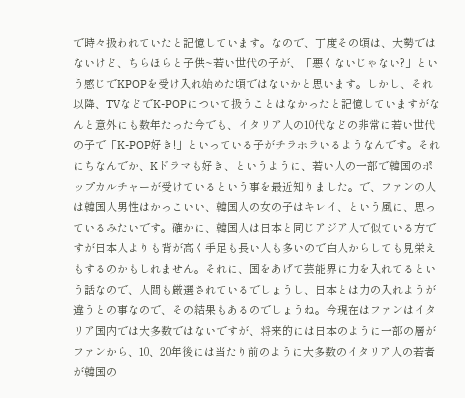で時々扱われていたと記憶しています。なので、丁度その頃は、大勢ではないけど、ちらほらと子供~若い世代の子が、「悪くないじゃない?」という感じでKPOPを受け入れ始めた頃ではないかと思います。しかし、それ以降、TVなどでK-POPについて扱うことはなかったと記憶していますがなんと意外にも数年たった今でも、イタリア人の10代などの非常に若い世代の子で「K-POP好き!」といっている子がチラホラいるようなんです。それにちなんでか、Kドラマも好き、というように、若い人の一部で韓国のポップカルチャーが受けているという事を最近知りました。で、ファンの人は韓国人男性はかっこいい、韓国人の女の子はキレイ、という風に、思っているみたいです。確かに、韓国人は日本と同じアジア人で似ている方ですが日本人よりも背が高く手足も長い人も多いので白人からしても見栄えもするのかもしれません。それに、国をあげて芸能界に力を入れてるという話なので、人間も厳選されているでしょうし、日本とは力の入れようが違うとの事なので、その結果もあるのでしょうね。今現在はファンはイタリア国内では大多数ではないですが、将来的には日本のように一部の層がファンから、10、20年後には当たり前のように大多数のイタリア人の若者が韓国の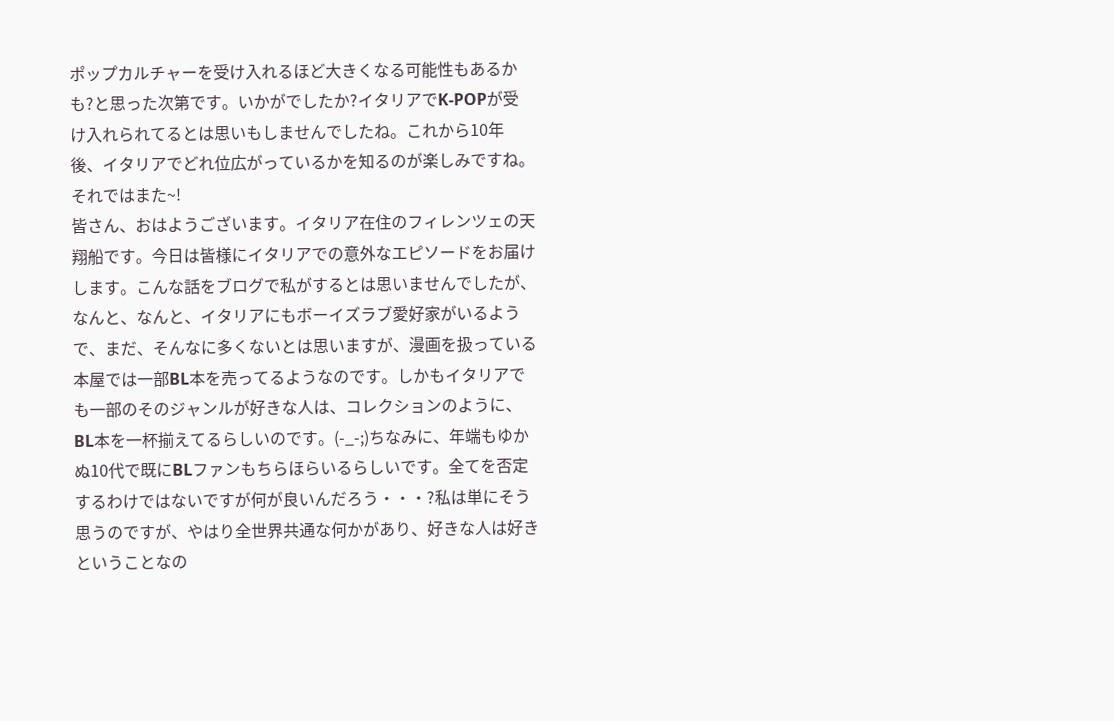ポップカルチャーを受け入れるほど大きくなる可能性もあるかも?と思った次第です。いかがでしたか?イタリアでK-POPが受け入れられてるとは思いもしませんでしたね。これから10年後、イタリアでどれ位広がっているかを知るのが楽しみですね。それではまた~!
皆さん、おはようございます。イタリア在住のフィレンツェの天翔船です。今日は皆様にイタリアでの意外なエピソードをお届けします。こんな話をブログで私がするとは思いませんでしたが、なんと、なんと、イタリアにもボーイズラブ愛好家がいるようで、まだ、そんなに多くないとは思いますが、漫画を扱っている本屋では一部BL本を売ってるようなのです。しかもイタリアでも一部のそのジャンルが好きな人は、コレクションのように、BL本を一杯揃えてるらしいのです。(-_-;)ちなみに、年端もゆかぬ10代で既にBLファンもちらほらいるらしいです。全てを否定するわけではないですが何が良いんだろう・・・?私は単にそう思うのですが、やはり全世界共通な何かがあり、好きな人は好きということなの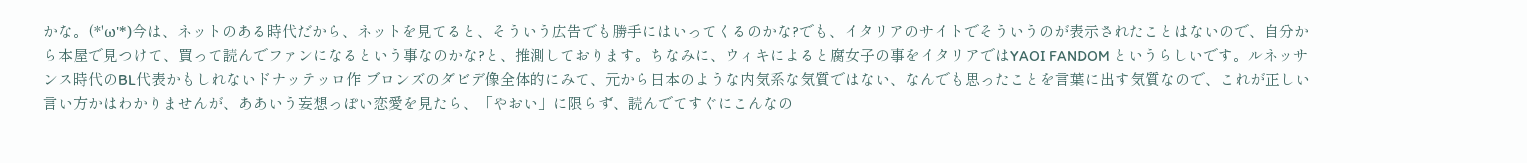かな。(*'ω'*)今は、ネットのある時代だから、ネットを見てると、そういう広告でも勝手にはいってくるのかな?でも、イタリアのサイトでそういうのが表示されたことはないので、自分から本屋で見つけて、買って読んでファンになるという事なのかな?と、推測しております。ちなみに、ウィキによると腐女子の事をイタリアではYAOI FANDOM というらしいです。ルネッサンス時代のBL代表かもしれないドナッテッロ作 ブロンズのダビデ像全体的にみて、元から日本のような内気系な気質ではない、なんでも思ったことを言葉に出す気質なので、これが正しい言い方かはわかりませんが、ああいう妄想っぽい恋愛を見たら、「やおい」に限らず、読んでてすぐにこんなの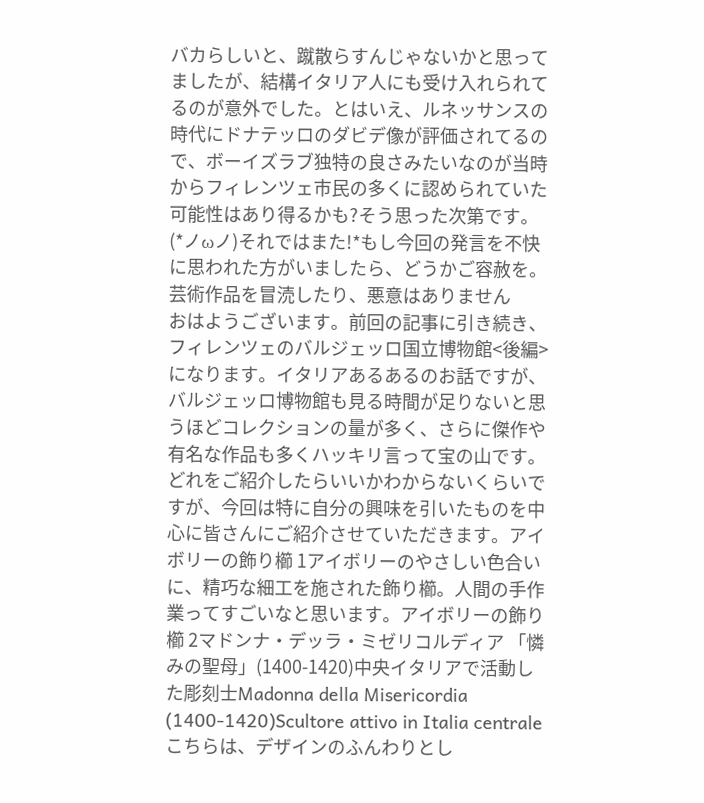バカらしいと、蹴散らすんじゃないかと思ってましたが、結構イタリア人にも受け入れられてるのが意外でした。とはいえ、ルネッサンスの時代にドナテッロのダビデ像が評価されてるので、ボーイズラブ独特の良さみたいなのが当時からフィレンツェ市民の多くに認められていた可能性はあり得るかも?そう思った次第です。(*ノωノ)それではまた!*もし今回の発言を不快に思われた方がいましたら、どうかご容赦を。芸術作品を冒涜したり、悪意はありません
おはようございます。前回の記事に引き続き、フィレンツェのバルジェッロ国立博物館<後編>になります。イタリアあるあるのお話ですが、バルジェッロ博物館も見る時間が足りないと思うほどコレクションの量が多く、さらに傑作や有名な作品も多くハッキリ言って宝の山です。どれをご紹介したらいいかわからないくらいですが、今回は特に自分の興味を引いたものを中心に皆さんにご紹介させていただきます。アイボリーの飾り櫛 1アイボリーのやさしい色合いに、精巧な細工を施された飾り櫛。人間の手作業ってすごいなと思います。アイボリーの飾り櫛 2マドンナ・デッラ・ミゼリコルディア 「憐みの聖母」(1400-1420)中央イタリアで活動した彫刻士Madonna della Misericordia (1400-1420)Scultore attivo in Italia centraleこちらは、デザインのふんわりとし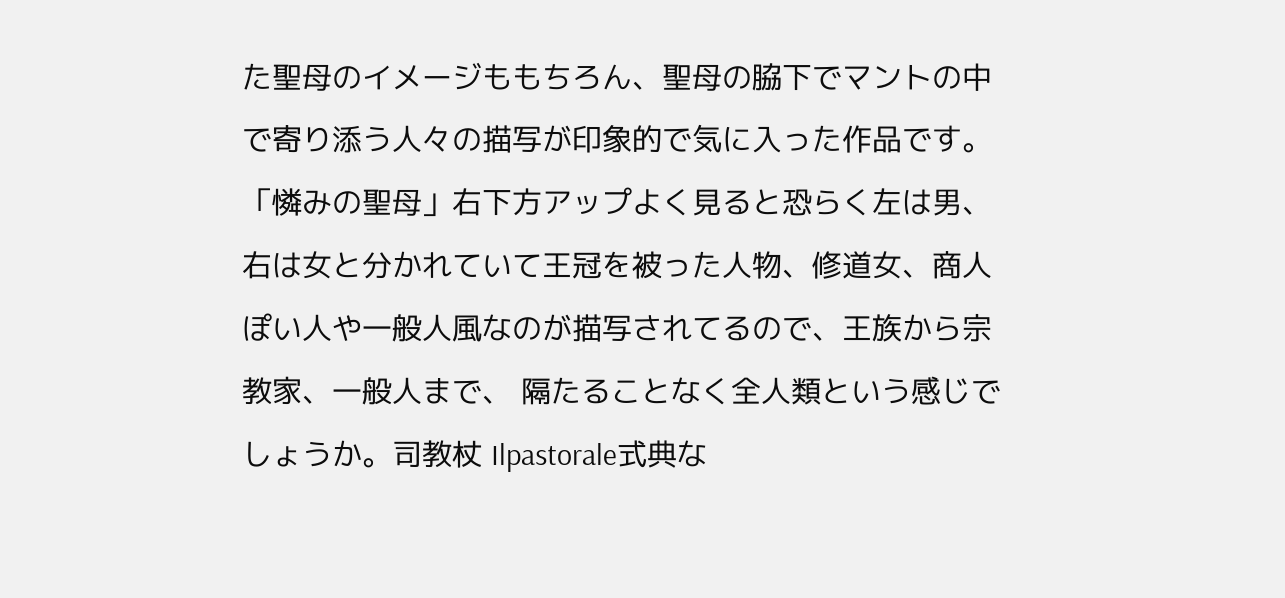た聖母のイメージももちろん、聖母の脇下でマントの中で寄り添う人々の描写が印象的で気に入った作品です。「憐みの聖母」右下方アップよく見ると恐らく左は男、右は女と分かれていて王冠を被った人物、修道女、商人ぽい人や一般人風なのが描写されてるので、王族から宗教家、一般人まで、 隔たることなく全人類という感じでしょうか。司教杖 Ilpastorale式典な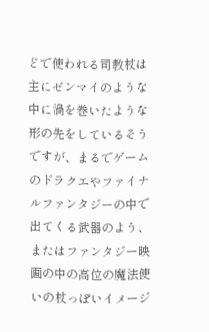どで使われる司教杖は主にゼンマイのような中に渦を巻いたような形の先をしているそうですが、まるでゲームのドラクエやファイナルファンタジーの中で出てくる武器のよう、またはファンタジー映画の中の高位の魔法使いの杖っぽいイメージ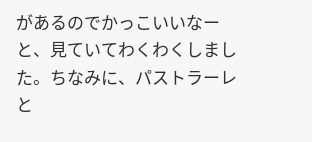があるのでかっこいいなーと、見ていてわくわくしました。ちなみに、パストラーレと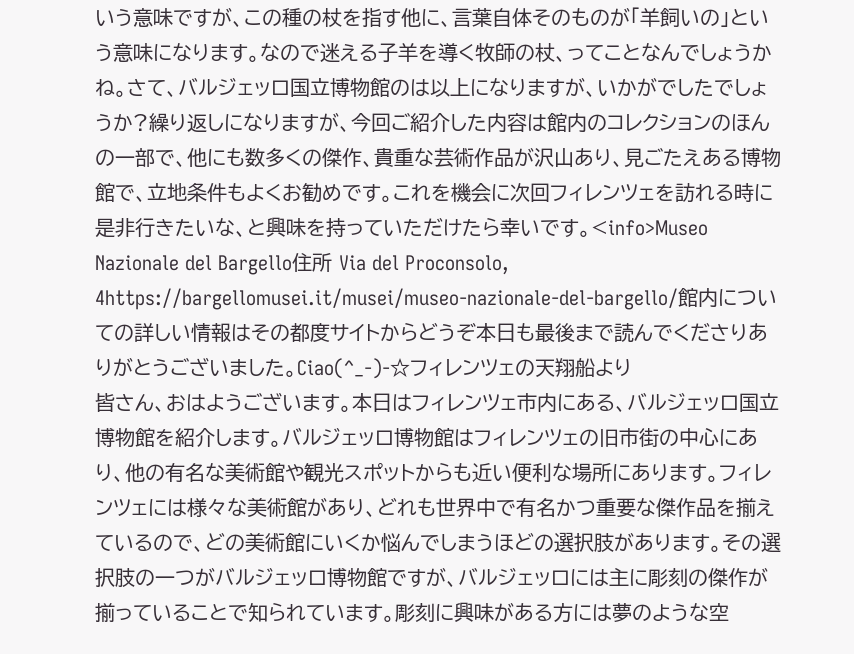いう意味ですが、この種の杖を指す他に、言葉自体そのものが「羊飼いの」という意味になります。なので迷える子羊を導く牧師の杖、ってことなんでしょうかね。さて、バルジェッロ国立博物館のは以上になりますが、いかがでしたでしょうか?繰り返しになりますが、今回ご紹介した内容は館内のコレクションのほんの一部で、他にも数多くの傑作、貴重な芸術作品が沢山あり、見ごたえある博物館で、立地条件もよくお勧めです。これを機会に次回フィレンツェを訪れる時に是非行きたいな、と興味を持っていただけたら幸いです。<info>Museo Nazionale del Bargello住所 Via del Proconsolo, 4https://bargellomusei.it/musei/museo-nazionale-del-bargello/館内についての詳しい情報はその都度サイトからどうぞ本日も最後まで読んでくださりありがとうございました。Ciao(^_-)-☆フィレンツェの天翔船より
皆さん、おはようございます。本日はフィレンツェ市内にある、バルジェッロ国立博物館を紹介します。バルジェッロ博物館はフィレンツェの旧市街の中心にあり、他の有名な美術館や観光スポットからも近い便利な場所にあります。フィレンツェには様々な美術館があり、どれも世界中で有名かつ重要な傑作品を揃えているので、どの美術館にいくか悩んでしまうほどの選択肢があります。その選択肢の一つがバルジェッロ博物館ですが、バルジェッロには主に彫刻の傑作が揃っていることで知られています。彫刻に興味がある方には夢のような空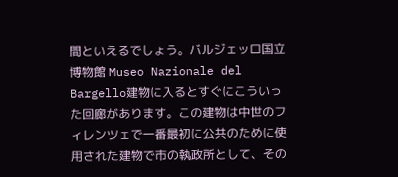間といえるでしょう。バルジェッロ国立博物館 Museo Nazionale del Bargello建物に入るとすぐにこういった回廊があります。この建物は中世のフィレンツェで一番最初に公共のために使用された建物で市の執政所として、その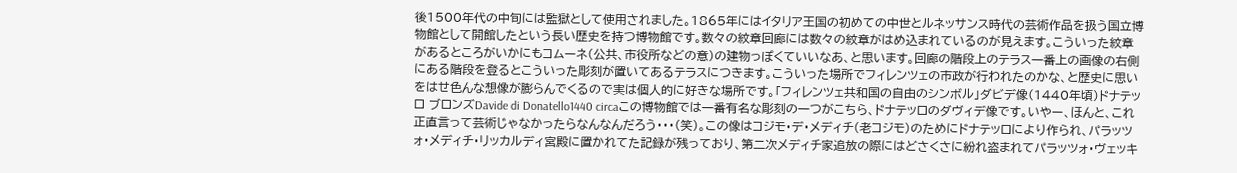後1500年代の中旬には監獄として使用されました。1865年にはイタリア王国の初めての中世とルネッサンス時代の芸術作品を扱う国立博物館として開館したという長い歴史を持つ博物館です。数々の紋章回廊には数々の紋章がはめ込まれているのが見えます。こういった紋章があるところがいかにもコムーネ(公共、市役所などの意)の建物っぽくていいなあ、と思います。回廊の階段上のテラス一番上の画像の右側にある階段を登るとこういった彫刻が置いてあるテラスにつきます。こういった場所でフィレンツェの市政が行われたのかな、と歴史に思いをはせ色んな想像が膨らんでくるので実は個人的に好きな場所です。「フィレンツェ共和国の自由のシンボル」ダビデ像(1440年頃)ドナテッロ ブロンズDavide di Donatello1440 circaこの博物館では一番有名な彫刻の一つがこちら、ドナテッロのダヴィデ像です。いやー、ほんと、これ正直言って芸術じゃなかったらなんなんだろう・・・(笑)。この像はコジモ・デ・メディチ(老コジモ)のためにドナテッロにより作られ、パラッツォ・メディチ・リッカルディ宮殿に置かれてた記録が残っており、第二次メディチ家追放の際にはどさくさに紛れ盗まれてパラッツォ・ヴェッキ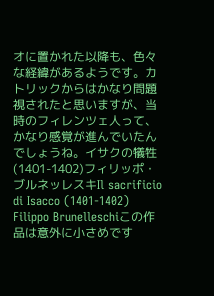オに置かれた以降も、色々な経緯があるようです。カトリックからはかなり問題視されたと思いますが、当時のフィレンツェ人って、かなり感覚が進んでいたんでしょうね。イサクの犠牲 (1401-1402)フィリッポ・ブルネッレスキIl sacrificio di Isacco (1401-1402) Filippo Brunelleschiこの作品は意外に小さめです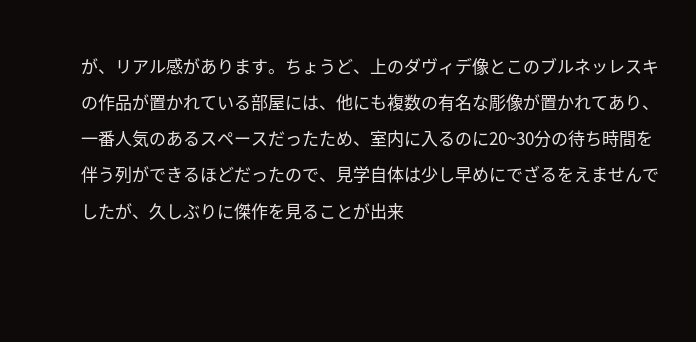が、リアル感があります。ちょうど、上のダヴィデ像とこのブルネッレスキの作品が置かれている部屋には、他にも複数の有名な彫像が置かれてあり、一番人気のあるスペースだったため、室内に入るのに20~30分の待ち時間を伴う列ができるほどだったので、見学自体は少し早めにでざるをえませんでしたが、久しぶりに傑作を見ることが出来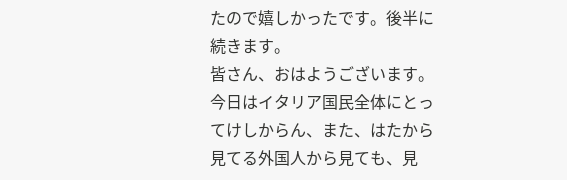たので嬉しかったです。後半に続きます。
皆さん、おはようございます。今日はイタリア国民全体にとってけしからん、また、はたから見てる外国人から見ても、見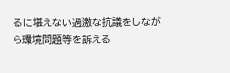るに堪えない過激な抗議をしながら環境問題等を訴える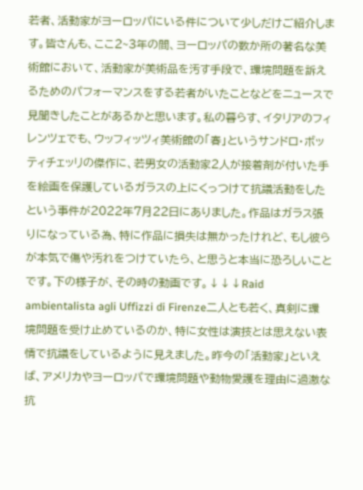若者、活動家がヨーロッパにいる件について少しだけご紹介します。皆さんも、ここ2~3年の間、ヨーロッパの数か所の著名な美術館において、活動家が美術品を汚す手段で、環境問題を訴えるためのパフォーマンスをする若者がいたことなどをニュースで見聞きしたことがあるかと思います。私の暮らす、イタリアのフィレンツェでも、ウッフィッツィ美術館の「春」というサンドロ・ボッティチェッリの傑作に、若男女の活動家2人が接着剤が付いた手を絵画を保護しているガラスの上にくっつけて抗議活動をしたという事件が2022年7月22日にありました。作品はガラス張りになっている為、特に作品に損失は無かったけれど、もし彼らが本気で傷や汚れをつけていたら、と思うと本当に恐ろしいことです。下の様子が、その時の動画です。↓↓↓Raid ambientalista agli Uffizzi di Firenze二人とも若く、真剣に環境問題を受け止めているのか、特に女性は演技とは思えない表情で抗議をしているように見えました。昨今の「活動家」といえば、アメリカやヨーロッパで環境問題や動物愛護を理由に過激な抗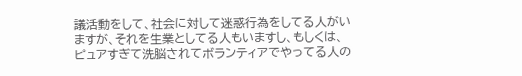議活動をして、社会に対して迷惑行為をしてる人がいますが、それを生業としてる人もいますし、もしくは、ピュアすぎて洗脳されてボランティアでやってる人の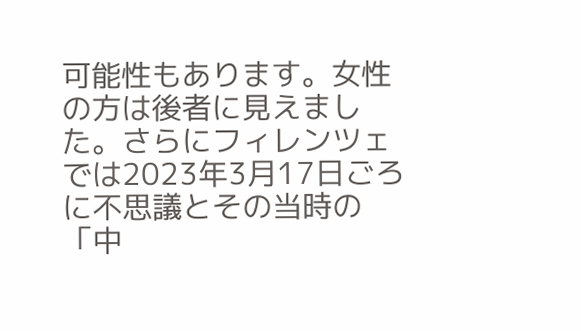可能性もあります。女性の方は後者に見えました。さらにフィレンツェでは2023年3月17日ごろに不思議とその当時の「中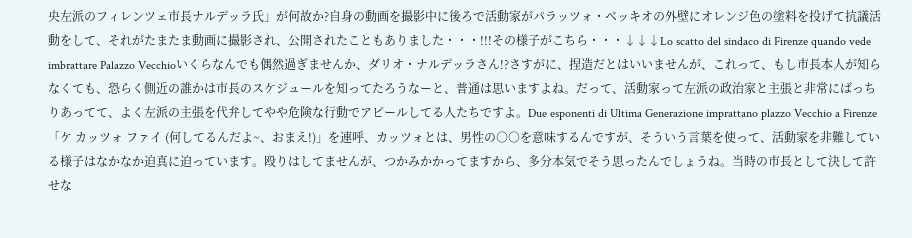央左派のフィレンツェ市長ナルデッラ氏」が何故か?自身の動画を撮影中に後ろで活動家がパラッツォ・ベッキオの外壁にオレンジ色の塗料を投げて抗議活動をして、それがたまたま動画に撮影され、公開されたこともありました・・・!!!その様子がこちら・・・↓↓↓Lo scatto del sindaco di Firenze quando vede imbrattare Palazzo Vecchioいくらなんでも偶然過ぎませんか、ダリオ・ナルデッラさん!?さすがに、捏造だとはいいませんが、これって、もし市長本人が知らなくても、恐らく側近の誰かは市長のスケジュールを知ってたろうなーと、普通は思いますよね。だって、活動家って左派の政治家と主張と非常にばっちりあってて、よく左派の主張を代弁してやや危険な行動でアピールしてる人たちですよ。Due esponenti di Ultima Generazione imprattano plazzo Vecchio a Firenze「ケ カッツォ ファイ (何してるんだよ~、おまえ!)」を連呼、カッツォとは、男性の○○を意味するんですが、そういう言葉を使って、活動家を非難している様子はなかなか迫真に迫っています。殴りはしてませんが、つかみかかってますから、多分本気でそう思ったんでしょうね。当時の市長として決して許せな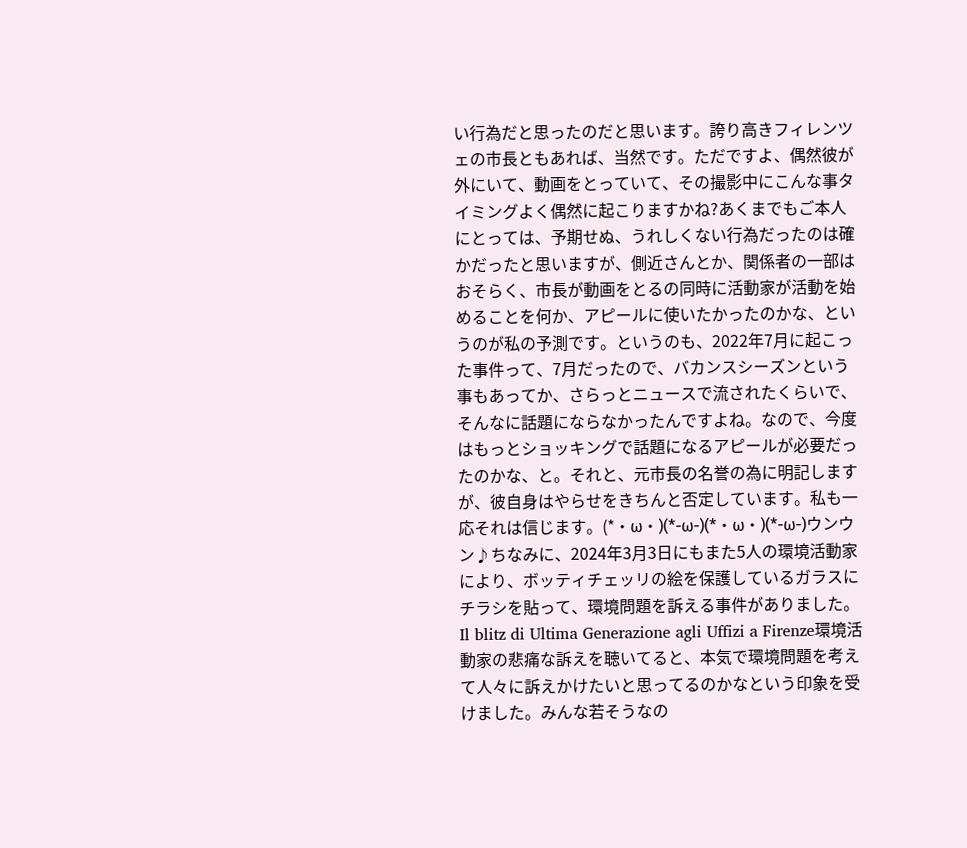い行為だと思ったのだと思います。誇り高きフィレンツェの市長ともあれば、当然です。ただですよ、偶然彼が外にいて、動画をとっていて、その撮影中にこんな事タイミングよく偶然に起こりますかね?あくまでもご本人にとっては、予期せぬ、うれしくない行為だったのは確かだったと思いますが、側近さんとか、関係者の一部はおそらく、市長が動画をとるの同時に活動家が活動を始めることを何か、アピールに使いたかったのかな、というのが私の予測です。というのも、2022年7月に起こった事件って、7月だったので、バカンスシーズンという事もあってか、さらっとニュースで流されたくらいで、そんなに話題にならなかったんですよね。なので、今度はもっとショッキングで話題になるアピールが必要だったのかな、と。それと、元市長の名誉の為に明記しますが、彼自身はやらせをきちんと否定しています。私も一応それは信じます。(*・ω・)(*-ω-)(*・ω・)(*-ω-)ウンウン♪ちなみに、2024年3月3日にもまた5人の環境活動家により、ボッティチェッリの絵を保護しているガラスにチラシを貼って、環境問題を訴える事件がありました。Il blitz di Ultima Generazione agli Uffizi a Firenze環境活動家の悲痛な訴えを聴いてると、本気で環境問題を考えて人々に訴えかけたいと思ってるのかなという印象を受けました。みんな若そうなの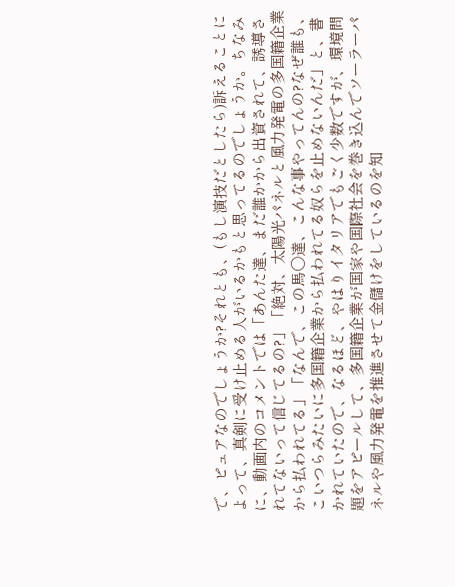で、ピュアなのでしょうか?それとも、(もし演技だとしたら)訴えることによって、真剣に受け止める人がいるかもと思ってるのでしょうか。ちなみに、動画内のコメントでは「あんた達、まだ誰かから出資されて、誘導されてないって信じてるの?」「絶対、太陽光パネルと風力発電の多国籍企業から払われてる」「なんで、この馬〇達、こんな事やってんの?なぜ誰も、こいつらみたいに多国籍企業から払われてる奴らを止めないんだ」と、書かれていたので、なるほど、やはりイタリアでもごく少数ですが、環境問題をアピールして、多国籍企業が国家や国際社会を巻き込んでソーラーパネルや風力発電を推進させて金儲けをしているのを知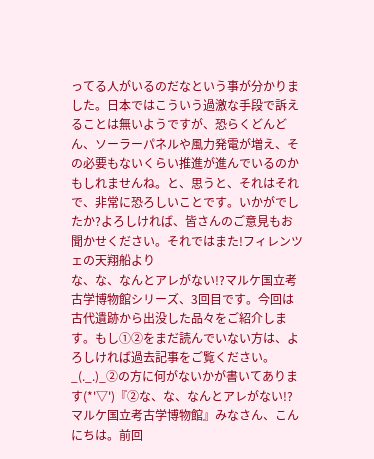ってる人がいるのだなという事が分かりました。日本ではこういう過激な手段で訴えることは無いようですが、恐らくどんどん、ソーラーパネルや風力発電が増え、その必要もないくらい推進が進んでいるのかもしれませんね。と、思うと、それはそれで、非常に恐ろしいことです。いかがでしたか?よろしければ、皆さんのご意見もお聞かせください。それではまた!フィレンツェの天翔船より
な、な、なんとアレがない!?マルケ国立考古学博物館シリーズ、3回目です。今回は古代遺跡から出没した品々をご紹介します。もし①②をまだ読んでいない方は、よろしければ過去記事をご覧ください。_(._.)_②の方に何がないかが書いてあります(*'▽')『②な、な、なんとアレがない!?マルケ国立考古学博物館』みなさん、こんにちは。前回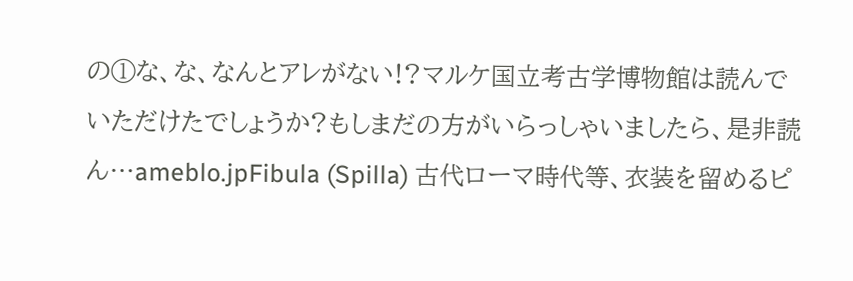の①な、な、なんとアレがない!?マルケ国立考古学博物館は読んでいただけたでしょうか?もしまだの方がいらっしゃいましたら、是非読ん…ameblo.jpFibula (Spilla) 古代ローマ時代等、衣装を留めるピ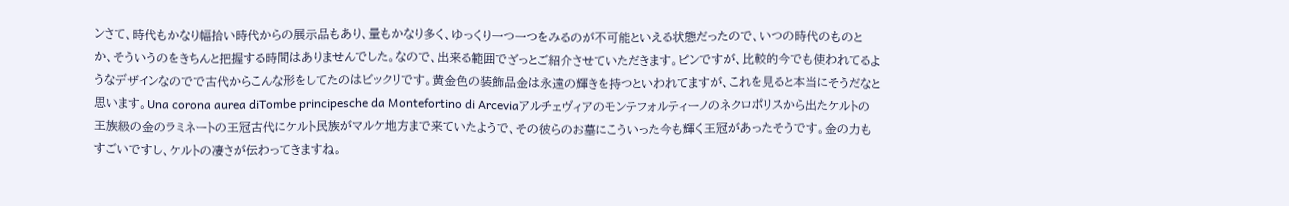ンさて、時代もかなり幅拾い時代からの展示品もあり、量もかなり多く、ゆっくり一つ一つをみるのが不可能といえる状態だったので、いつの時代のものとか、そういうのをきちんと把握する時間はありませんでした。なので、出来る範囲でざっとご紹介させていただきます。ピンですが、比較的今でも使われてるようなデザインなのでで古代からこんな形をしてたのはビックリです。黄金色の装飾品金は永遠の輝きを持つといわれてますが、これを見ると本当にそうだなと思います。Una corona aurea diTombe principesche da Montefortino di Arceviaアルチェヴィアのモンテフォルティーノのネクロポリスから出たケルトの王族級の金のラミネートの王冠古代にケルト民族がマルケ地方まで来ていたようで、その彼らのお墓にこういった今も輝く王冠があったそうです。金の力もすごいですし、ケルトの凄さが伝わってきますね。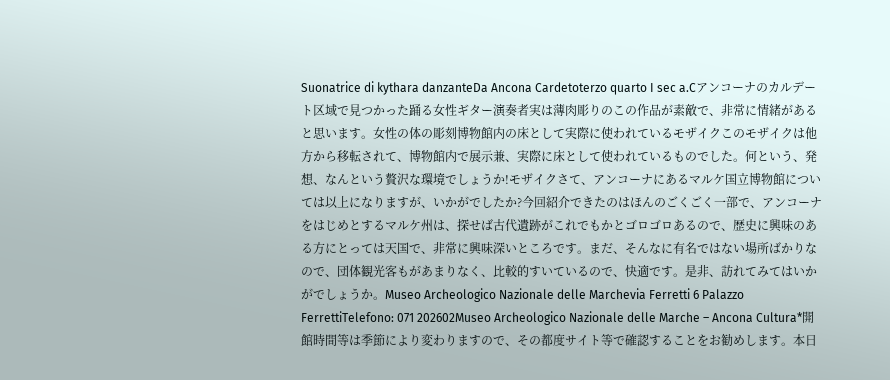Suonatrice di kythara danzanteDa Ancona Cardetoterzo quarto I sec a.Cアンコーナのカルデート区域で見つかった踊る女性ギター演奏者実は薄肉彫りのこの作品が素敵で、非常に情緒があると思います。女性の体の彫刻博物館内の床として実際に使われているモザイクこのモザイクは他方から移転されて、博物館内で展示兼、実際に床として使われているものでした。何という、発想、なんという贅沢な環境でしょうか!モザイクさて、アンコーナにあるマルケ国立博物館については以上になりますが、いかがでしたか?今回紹介できたのはほんのごくごく一部で、アンコーナをはじめとするマルケ州は、探せば古代遺跡がこれでもかとゴロゴロあるので、歴史に興味のある方にとっては天国で、非常に興味深いところです。まだ、そんなに有名ではない場所ばかりなので、団体観光客もがあまりなく、比較的すいているので、快適です。是非、訪れてみてはいかがでしょうか。Museo Archeologico Nazionale delle Marchevia Ferretti 6 Palazzo FerrettiTelefono: 071 202602Museo Archeologico Nazionale delle Marche – Ancona Cultura*開館時間等は季節により変わりますので、その都度サイト等で確認することをお勧めします。本日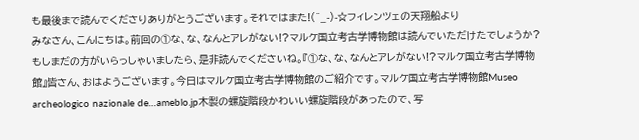も最後まで読んでくださりありがとうございます。それではまた!(^_-)-☆フィレンツェの天翔船より
みなさん、こんにちは。前回の①な、な、なんとアレがない!?マルケ国立考古学博物館は読んでいただけたでしょうか?もしまだの方がいらっしゃいましたら、是非読んでくださいね。『①な、な、なんとアレがない!?マルケ国立考古学博物館』皆さん、おはようございます。今日はマルケ国立考古学博物館のご紹介です。マルケ国立考古学博物館Museo archeologico nazionale de…ameblo.jp木製の螺旋階段かわいい螺旋階段があったので、写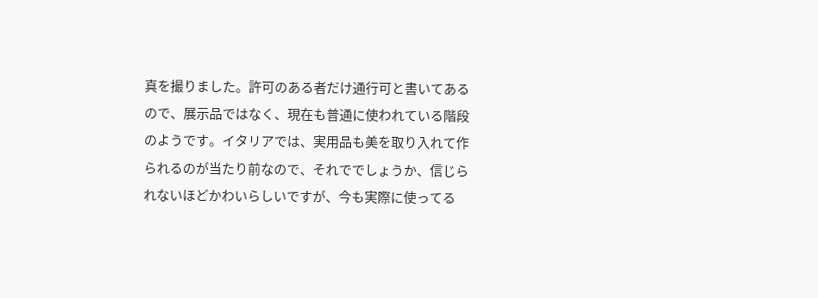真を撮りました。許可のある者だけ通行可と書いてあるので、展示品ではなく、現在も普通に使われている階段のようです。イタリアでは、実用品も美を取り入れて作られるのが当たり前なので、それででしょうか、信じられないほどかわいらしいですが、今も実際に使ってる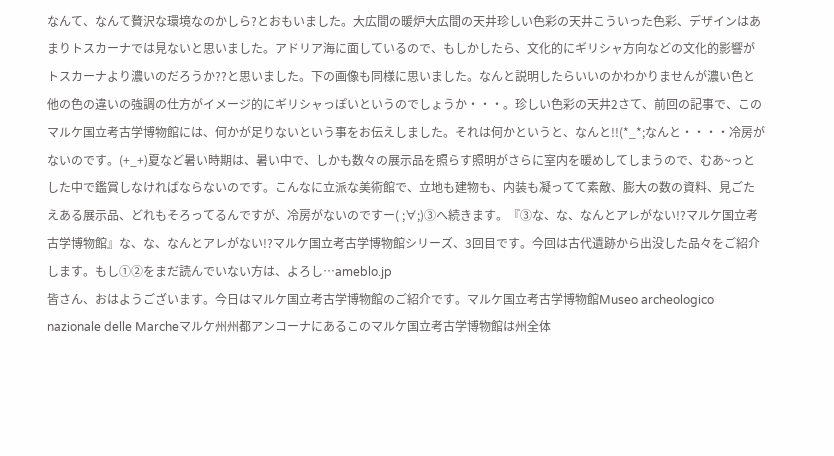なんて、なんて贅沢な環境なのかしら?とおもいました。大広間の暖炉大広間の天井珍しい色彩の天井こういった色彩、デザインはあまりトスカーナでは見ないと思いました。アドリア海に面しているので、もしかしたら、文化的にギリシャ方向などの文化的影響がトスカーナより濃いのだろうか??と思いました。下の画像も同様に思いました。なんと説明したらいいのかわかりませんが濃い色と他の色の違いの強調の仕方がイメージ的にギリシャっぽいというのでしょうか・・・。珍しい色彩の天井2さて、前回の記事で、このマルケ国立考古学博物館には、何かが足りないという事をお伝えしました。それは何かというと、なんと!!(*_*;なんと・・・・冷房がないのです。(+_+)夏など暑い時期は、暑い中で、しかも数々の展示品を照らす照明がさらに室内を暖めしてしまうので、むあ~っとした中で鑑賞しなければならないのです。こんなに立派な美術館で、立地も建物も、内装も凝ってて素敵、膨大の数の資料、見ごたえある展示品、どれもそろってるんですが、冷房がないのですー( ;∀;)③へ続きます。『③な、な、なんとアレがない!?マルケ国立考古学博物館』な、な、なんとアレがない!?マルケ国立考古学博物館シリーズ、3回目です。今回は古代遺跡から出没した品々をご紹介します。もし①②をまだ読んでいない方は、よろし…ameblo.jp
皆さん、おはようございます。今日はマルケ国立考古学博物館のご紹介です。マルケ国立考古学博物館Museo archeologico nazionale delle Marcheマルケ州州都アンコーナにあるこのマルケ国立考古学博物館は州全体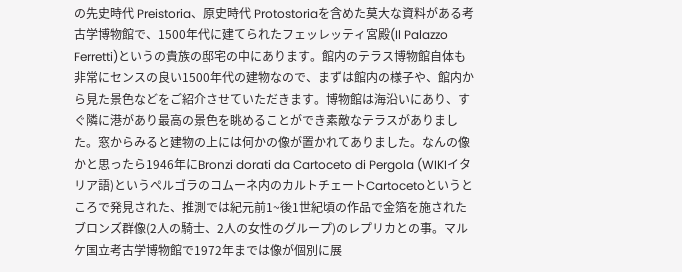の先史時代 Preistoria、原史時代 Protostoriaを含めた莫大な資料がある考古学博物館で、1500年代に建てられたフェッレッティ宮殿(Il Palazzo Ferretti)というの貴族の邸宅の中にあります。館内のテラス博物館自体も非常にセンスの良い1500年代の建物なので、まずは館内の様子や、館内から見た景色などをご紹介させていただきます。博物館は海沿いにあり、すぐ隣に港があり最高の景色を眺めることができ素敵なテラスがありました。窓からみると建物の上には何かの像が置かれてありました。なんの像かと思ったら1946年にBronzi dorati da Cartoceto di Pergola (WIKIイタリア語)というぺルゴラのコムーネ内のカルトチェートCartocetoというところで発見された、推測では紀元前1~後1世紀頃の作品で金箔を施されたブロンズ群像(2人の騎士、2人の女性のグループ)のレプリカとの事。マルケ国立考古学博物館で1972年までは像が個別に展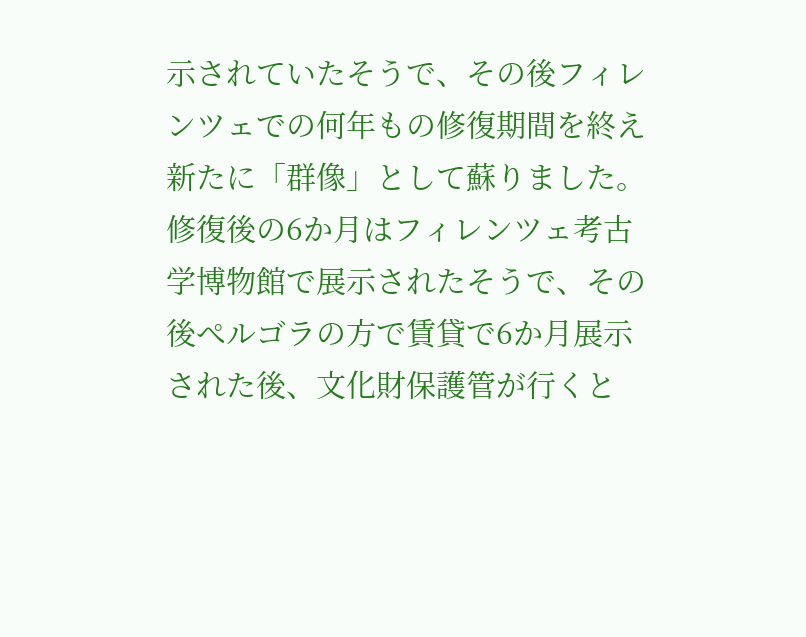示されていたそうで、その後フィレンツェでの何年もの修復期間を終え新たに「群像」として蘇りました。修復後の6か月はフィレンツェ考古学博物館で展示されたそうで、その後ぺルゴラの方で賃貸で6か月展示された後、文化財保護管が行くと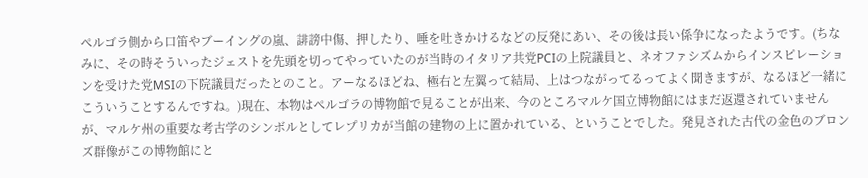ぺルゴラ側から口笛やブーイングの嵐、誹謗中傷、押したり、唾を吐きかけるなどの反発にあい、その後は長い係争になったようです。(ちなみに、その時そういったジェストを先頭を切ってやっていたのが当時のイタリア共党PCIの上院議員と、ネオファシズムからインスピレーションを受けた党MSIの下院議員だったとのこと。アーなるほどね、極右と左翼って結局、上はつながってるってよく聞きますが、なるほど一緒にこういうことするんですね。)現在、本物はぺルゴラの博物館で見ることが出来、今のところマルケ国立博物館にはまだ返還されていませんが、マルケ州の重要な考古学のシンボルとしてレプリカが当館の建物の上に置かれている、ということでした。発見された古代の金色のブロンズ群像がこの博物館にと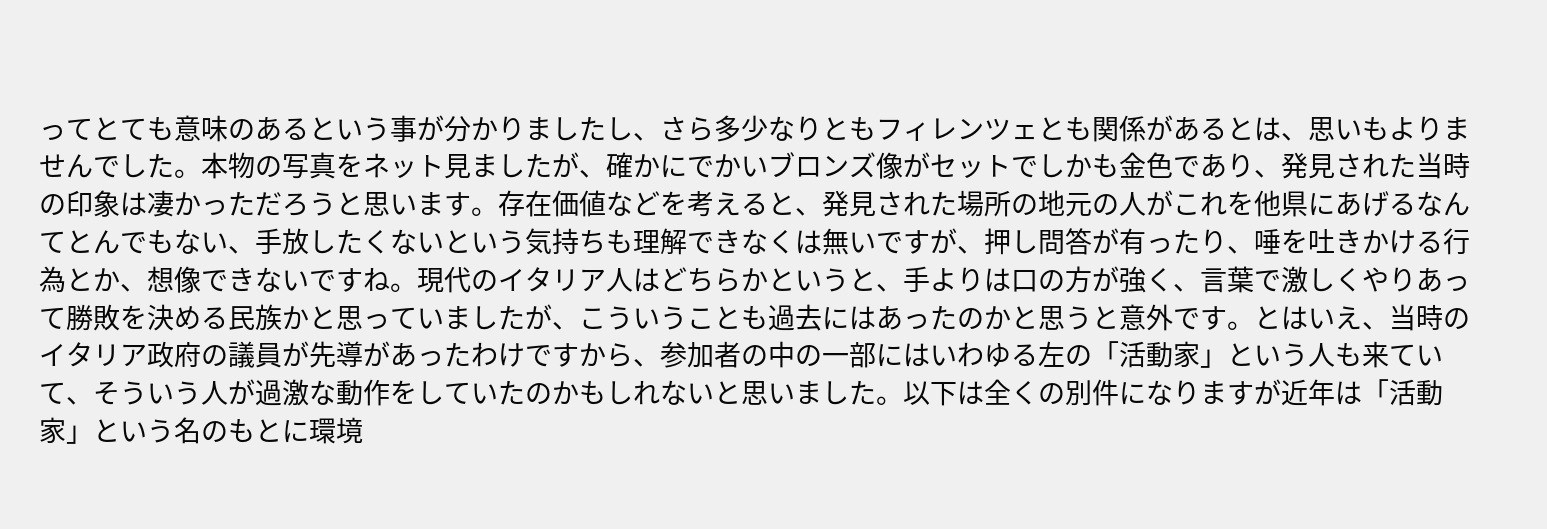ってとても意味のあるという事が分かりましたし、さら多少なりともフィレンツェとも関係があるとは、思いもよりませんでした。本物の写真をネット見ましたが、確かにでかいブロンズ像がセットでしかも金色であり、発見された当時の印象は凄かっただろうと思います。存在価値などを考えると、発見された場所の地元の人がこれを他県にあげるなんてとんでもない、手放したくないという気持ちも理解できなくは無いですが、押し問答が有ったり、唾を吐きかける行為とか、想像できないですね。現代のイタリア人はどちらかというと、手よりは口の方が強く、言葉で激しくやりあって勝敗を決める民族かと思っていましたが、こういうことも過去にはあったのかと思うと意外です。とはいえ、当時のイタリア政府の議員が先導があったわけですから、参加者の中の一部にはいわゆる左の「活動家」という人も来ていて、そういう人が過激な動作をしていたのかもしれないと思いました。以下は全くの別件になりますが近年は「活動家」という名のもとに環境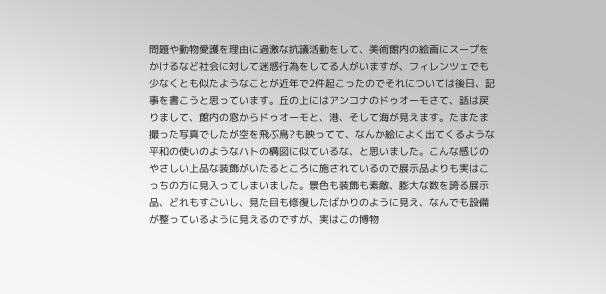問題や動物愛護を理由に過激な抗議活動をして、美術館内の絵画にスープをかけるなど社会に対して迷惑行為をしてる人がいますが、フィレンツェでも少なくとも似たようなことが近年で2件起こったのでそれについては後日、記事を書こうと思っています。丘の上にはアンコナのドゥオーモさて、話は戻りまして、館内の窓からドゥオーモと、港、そして海が見えます。たまたま撮った写真でしたが空を飛ぶ鳥?も映ってて、なんか絵によく出てくるような平和の使いのようなハトの構図に似ているな、と思いました。こんな感じのやさしい上品な装飾がいたるところに施されているので展示品よりも実はこっちの方に見入ってしまいました。景色も装飾も素敵、膨大な数を誇る展示品、どれもすごいし、見た目も修復したばかりのように見え、なんでも設備が整っているように見えるのですが、実はこの博物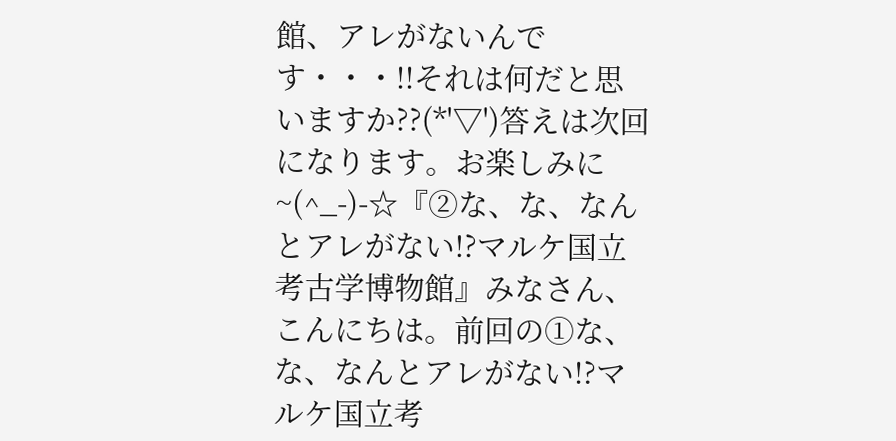館、アレがないんです・・・!!それは何だと思いますか??(*'▽')答えは次回になります。お楽しみに~(^_-)-☆『②な、な、なんとアレがない!?マルケ国立考古学博物館』みなさん、こんにちは。前回の①な、な、なんとアレがない!?マルケ国立考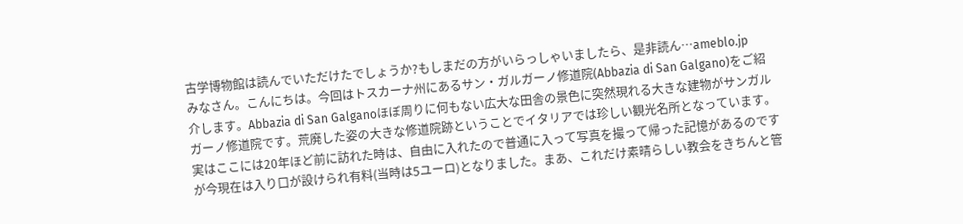古学博物館は読んでいただけたでしょうか?もしまだの方がいらっしゃいましたら、是非読ん…ameblo.jp
みなさん。こんにちは。今回はトスカーナ州にあるサン・ガルガーノ修道院(Abbazia di San Galgano)をご紹介します。Abbazia di San Galganoほぼ周りに何もない広大な田舎の景色に突然現れる大きな建物がサンガルガーノ修道院です。荒廃した姿の大きな修道院跡ということでイタリアでは珍しい観光名所となっています。実はここには20年ほど前に訪れた時は、自由に入れたので普通に入って写真を撮って帰った記憶があるのですが今現在は入り口が設けられ有料(当時は5ユーロ)となりました。まあ、これだけ素晴らしい教会をきちんと管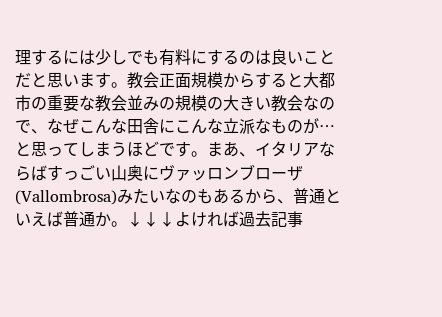理するには少しでも有料にするのは良いことだと思います。教会正面規模からすると大都市の重要な教会並みの規模の大きい教会なので、なぜこんな田舎にこんな立派なものが…と思ってしまうほどです。まあ、イタリアならばすっごい山奥にヴァッロンブローザ(Vallombrosa)みたいなのもあるから、普通といえば普通か。↓↓↓よければ過去記事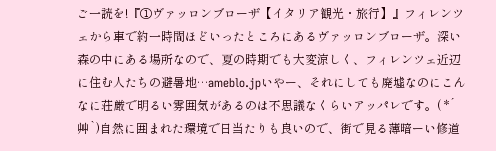ご一読を!『①ヴァッロンブローザ【イタリア観光・旅行】』フィレンツェから車で約一時間ほどいったところにあるヴァッロンブローザ。深い森の中にある場所なので、夏の時期でも大変涼しく、フィレンツェ近辺に住む人たちの避暑地…ameblo.jpいやー、それにしても廃墟なのにこんなに荘厳で明るい雰囲気があるのは不思議なくらいアッパレです。( *´艸`)自然に囲まれた環境で日当たりも良いので、街で見る薄暗ーい修道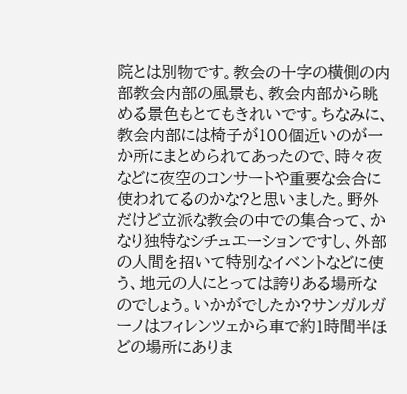院とは別物です。教会の十字の横側の内部教会内部の風景も、教会内部から眺める景色もとてもきれいです。ちなみに、教会内部には椅子が100個近いのが一か所にまとめられてあったので、時々夜などに夜空のコンサートや重要な会合に使われてるのかな?と思いました。野外だけど立派な教会の中での集合って、かなり独特なシチュエーションですし、外部の人間を招いて特別なイベントなどに使う、地元の人にとっては誇りある場所なのでしょう。いかがでしたか?サンガルガーノはフィレンツェから車で約1時間半ほどの場所にありま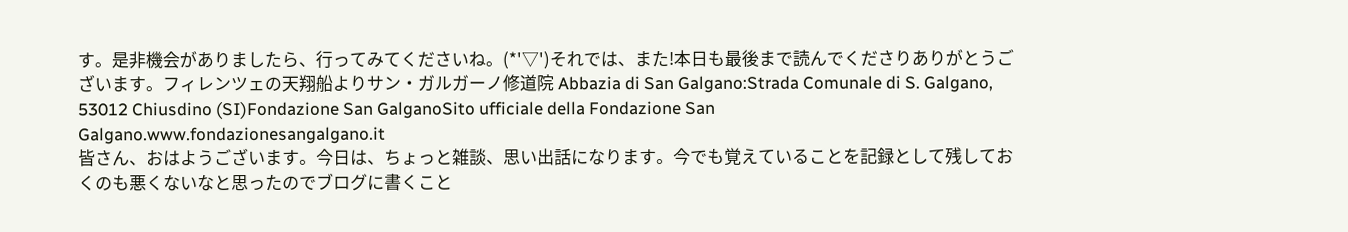す。是非機会がありましたら、行ってみてくださいね。(*'▽')それでは、また!本日も最後まで読んでくださりありがとうございます。フィレンツェの天翔船よりサン・ガルガーノ修道院 Abbazia di San Galgano:Strada Comunale di S. Galgano, 53012 Chiusdino (SI)Fondazione San GalganoSito ufficiale della Fondazione San Galgano.www.fondazionesangalgano.it
皆さん、おはようございます。今日は、ちょっと雑談、思い出話になります。今でも覚えていることを記録として残しておくのも悪くないなと思ったのでブログに書くこと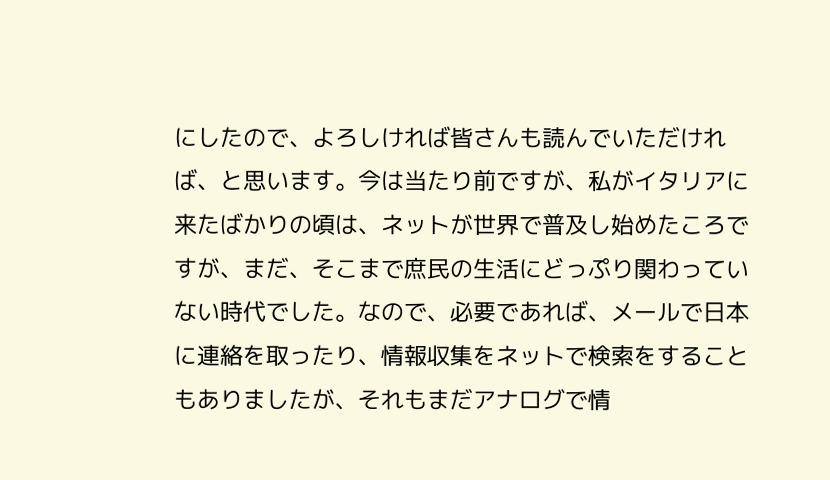にしたので、よろしければ皆さんも読んでいただければ、と思います。今は当たり前ですが、私がイタリアに来たばかりの頃は、ネットが世界で普及し始めたころですが、まだ、そこまで庶民の生活にどっぷり関わっていない時代でした。なので、必要であれば、メールで日本に連絡を取ったり、情報収集をネットで検索をすることもありましたが、それもまだアナログで情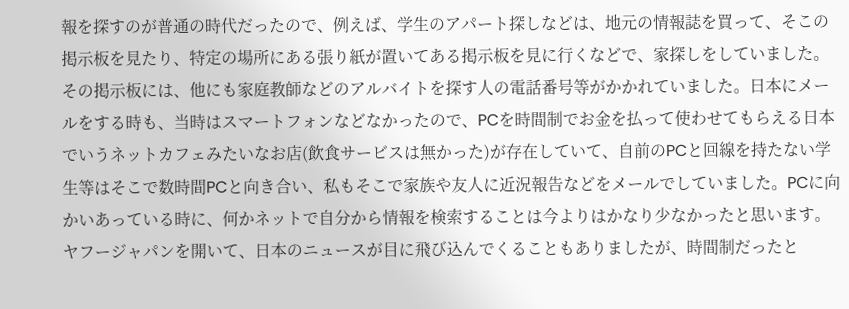報を探すのが普通の時代だったので、例えば、学生のアパート探しなどは、地元の情報誌を買って、そこの掲示板を見たり、特定の場所にある張り紙が置いてある掲示板を見に行くなどで、家探しをしていました。その掲示板には、他にも家庭教師などのアルバイトを探す人の電話番号等がかかれていました。日本にメールをする時も、当時はスマートフォンなどなかったので、PCを時間制でお金を払って使わせてもらえる日本でいうネットカフェみたいなお店(飲食サービスは無かった)が存在していて、自前のPCと回線を持たない学生等はそこで数時間PCと向き合い、私もそこで家族や友人に近況報告などをメールでしていました。PCに向かいあっている時に、何かネットで自分から情報を検索することは今よりはかなり少なかったと思います。ヤフージャパンを開いて、日本のニュースが目に飛び込んでくることもありましたが、時間制だったと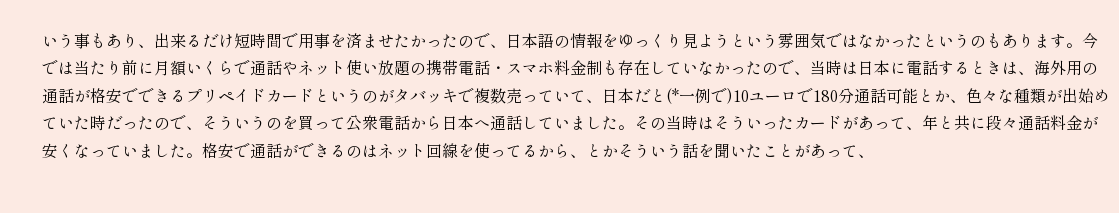いう事もあり、出来るだけ短時間で用事を済ませたかったので、日本語の情報をゆっくり見ようという雰囲気ではなかったというのもあります。今では当たり前に月額いくらで通話やネット使い放題の携帯電話・スマホ料金制も存在していなかったので、当時は日本に電話するときは、海外用の通話が格安でできるプリペイドカードというのがタバッキで複数売っていて、日本だと(*一例で)10ユーロで180分通話可能とか、色々な種類が出始めていた時だったので、そういうのを買って公衆電話から日本へ通話していました。その当時はそういったカードがあって、年と共に段々通話料金が安くなっていました。格安で通話ができるのはネット回線を使ってるから、とかそういう話を聞いたことがあって、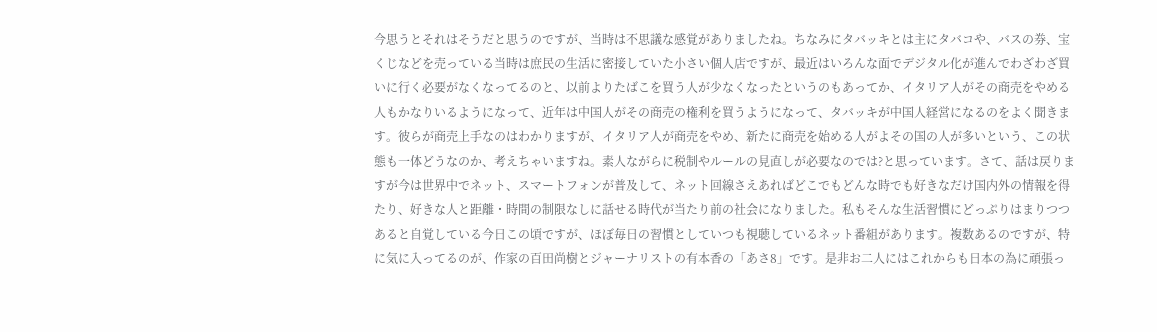今思うとそれはそうだと思うのですが、当時は不思議な感覚がありましたね。ちなみにタバッキとは主にタバコや、バスの券、宝くじなどを売っている当時は庶民の生活に密接していた小さい個人店ですが、最近はいろんな面でデジタル化が進んでわざわざ買いに行く必要がなくなってるのと、以前よりたばこを買う人が少なくなったというのもあってか、イタリア人がその商売をやめる人もかなりいるようになって、近年は中国人がその商売の権利を買うようになって、タバッキが中国人経営になるのをよく聞きます。彼らが商売上手なのはわかりますが、イタリア人が商売をやめ、新たに商売を始める人がよその国の人が多いという、この状態も一体どうなのか、考えちゃいますね。素人ながらに税制やルールの見直しが必要なのでは?と思っています。さて、話は戻りますが今は世界中でネット、スマートフォンが普及して、ネット回線さえあればどこでもどんな時でも好きなだけ国内外の情報を得たり、好きな人と距離・時間の制限なしに話せる時代が当たり前の社会になりました。私もそんな生活習慣にどっぷりはまりつつあると自覚している今日この頃ですが、ほぼ毎日の習慣としていつも視聴しているネット番組があります。複数あるのですが、特に気に入ってるのが、作家の百田尚樹とジャーナリストの有本香の「あさ8」です。是非お二人にはこれからも日本の為に頑張っ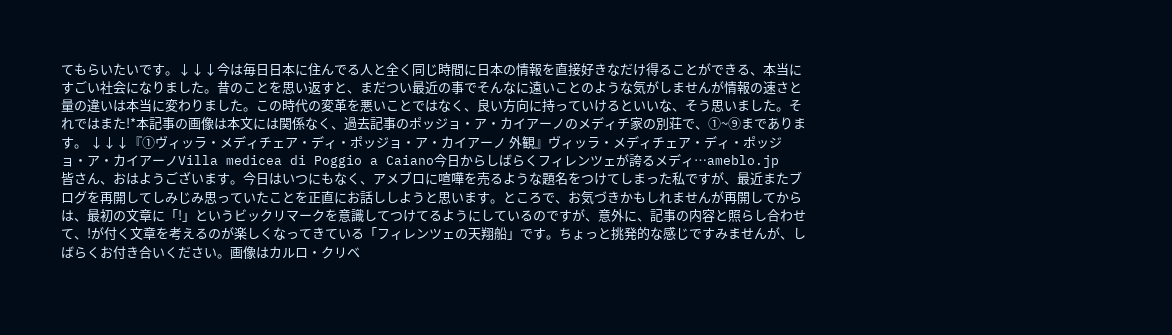てもらいたいです。↓↓↓今は毎日日本に住んでる人と全く同じ時間に日本の情報を直接好きなだけ得ることができる、本当にすごい社会になりました。昔のことを思い返すと、まだつい最近の事でそんなに遠いことのような気がしませんが情報の速さと量の違いは本当に変わりました。この時代の変革を悪いことではなく、良い方向に持っていけるといいな、そう思いました。それではまた!*本記事の画像は本文には関係なく、過去記事のポッジョ・ア・カイアーノのメディチ家の別荘で、①~⑨まであります。 ↓↓↓『①ヴィッラ・メディチェア・ディ・ポッジョ・ア・カイアーノ 外観』ヴィッラ・メディチェア・ディ・ポッジョ・ア・カイアーノVilla medicea di Poggio a Caiano今日からしばらくフィレンツェが誇るメディ…ameblo.jp
皆さん、おはようございます。今日はいつにもなく、アメブロに喧嘩を売るような題名をつけてしまった私ですが、最近またブログを再開してしみじみ思っていたことを正直にお話ししようと思います。ところで、お気づきかもしれませんが再開してからは、最初の文章に「!」というビックリマークを意識してつけてるようにしているのですが、意外に、記事の内容と照らし合わせて、!が付く文章を考えるのが楽しくなってきている「フィレンツェの天翔船」です。ちょっと挑発的な感じですみませんが、しばらくお付き合いください。画像はカルロ・クリベ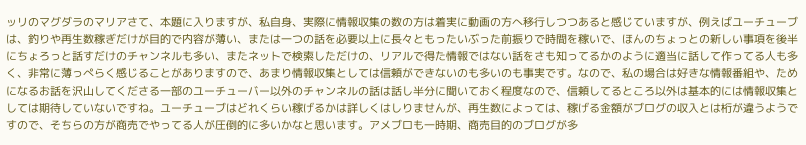ッリのマグダラのマリアさて、本題に入りますが、私自身、実際に情報収集の数の方は着実に動画の方へ移行しつつあると感じていますが、例えばユーチューブは、釣りや再生数稼ぎだけが目的で内容が薄い、または一つの話を必要以上に長々ともったいぶった前振りで時間を稼いで、ほんのちょっとの新しい事項を後半にちょろっと話すだけのチャンネルも多い、またネットで検索しただけの、リアルで得た情報ではない話をさも知ってるかのように適当に話して作ってる人も多く、非常に薄っぺらく感じることがありますので、あまり情報収集としては信頼ができないのも多いのも事実です。なので、私の場合は好きな情報番組や、ためになるお話を沢山してくださる一部のユーチューバー以外のチャンネルの話は話し半分に聞いておく程度なので、信頼してるところ以外は基本的には情報収集としては期待していないですね。ユーチューブはどれくらい稼げるかは詳しくはしりませんが、再生数によっては、稼げる金額がブログの収入とは桁が違うようですので、そちらの方が商売でやってる人が圧倒的に多いかなと思います。アメブロも一時期、商売目的のブログが多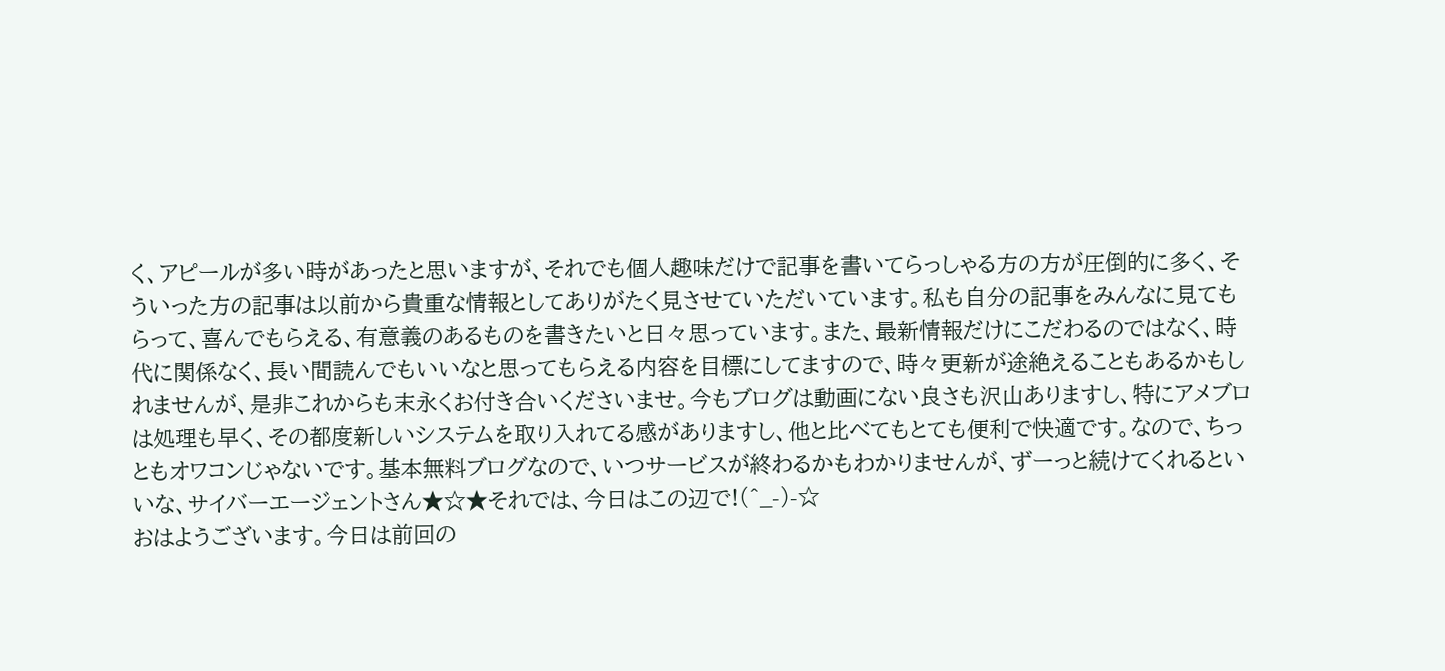く、アピールが多い時があったと思いますが、それでも個人趣味だけで記事を書いてらっしゃる方の方が圧倒的に多く、そういった方の記事は以前から貴重な情報としてありがたく見させていただいています。私も自分の記事をみんなに見てもらって、喜んでもらえる、有意義のあるものを書きたいと日々思っています。また、最新情報だけにこだわるのではなく、時代に関係なく、長い間読んでもいいなと思ってもらえる内容を目標にしてますので、時々更新が途絶えることもあるかもしれませんが、是非これからも末永くお付き合いくださいませ。今もブログは動画にない良さも沢山ありますし、特にアメブロは処理も早く、その都度新しいシステムを取り入れてる感がありますし、他と比べてもとても便利で快適です。なので、ちっともオワコンじゃないです。基本無料ブログなので、いつサービスが終わるかもわかりませんが、ずーっと続けてくれるといいな、サイバーエージェントさん★☆★それでは、今日はこの辺で!(^_-)-☆
おはようございます。今日は前回の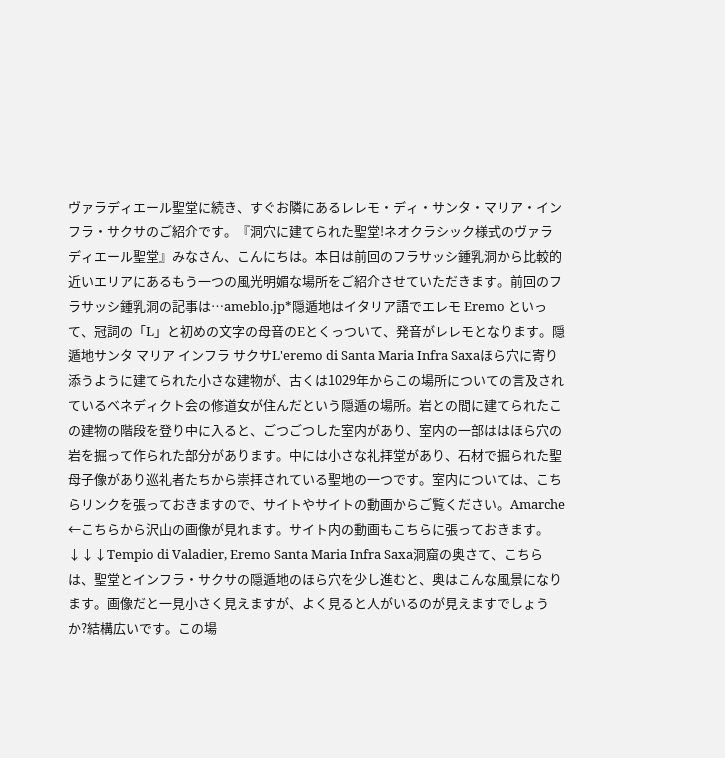ヴァラディエール聖堂に続き、すぐお隣にあるレレモ・ディ・サンタ・マリア・インフラ・サクサのご紹介です。『洞穴に建てられた聖堂!ネオクラシック様式のヴァラディエール聖堂』みなさん、こんにちは。本日は前回のフラサッシ鍾乳洞から比較的近いエリアにあるもう一つの風光明媚な場所をご紹介させていただきます。前回のフラサッシ鍾乳洞の記事は…ameblo.jp*隠遁地はイタリア語でエレモ Eremo といって、冠詞の「L」と初めの文字の母音のEとくっついて、発音がレレモとなります。隠遁地サンタ マリア インフラ サクサL'eremo di Santa Maria Infra Saxaほら穴に寄り添うように建てられた小さな建物が、古くは1029年からこの場所についての言及されているベネディクト会の修道女が住んだという隠遁の場所。岩との間に建てられたこの建物の階段を登り中に入ると、ごつごつした室内があり、室内の一部ははほら穴の岩を掘って作られた部分があります。中には小さな礼拝堂があり、石材で掘られた聖母子像があり巡礼者たちから崇拝されている聖地の一つです。室内については、こちらリンクを張っておきますので、サイトやサイトの動画からご覧ください。Amarche ←こちらから沢山の画像が見れます。サイト内の動画もこちらに張っておきます。↓↓↓Tempio di Valadier, Eremo Santa Maria Infra Saxa洞窟の奥さて、こちらは、聖堂とインフラ・サクサの隠遁地のほら穴を少し進むと、奥はこんな風景になります。画像だと一見小さく見えますが、よく見ると人がいるのが見えますでしょうか?結構広いです。この場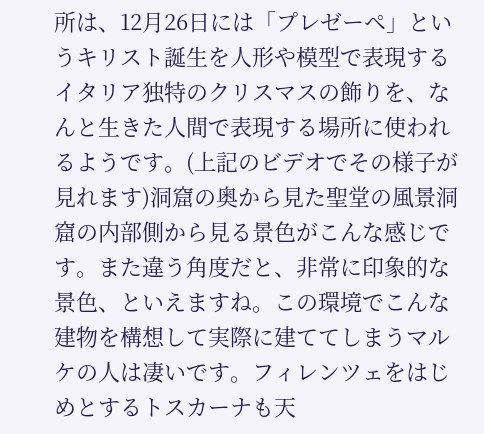所は、12月26日には「プレゼーペ」というキリスト誕生を人形や模型で表現するイタリア独特のクリスマスの飾りを、なんと生きた人間で表現する場所に使われるようです。(上記のビデオでその様子が見れます)洞窟の奥から見た聖堂の風景洞窟の内部側から見る景色がこんな感じです。また違う角度だと、非常に印象的な景色、といえますね。この環境でこんな建物を構想して実際に建ててしまうマルケの人は凄いです。フィレンツェをはじめとするトスカーナも天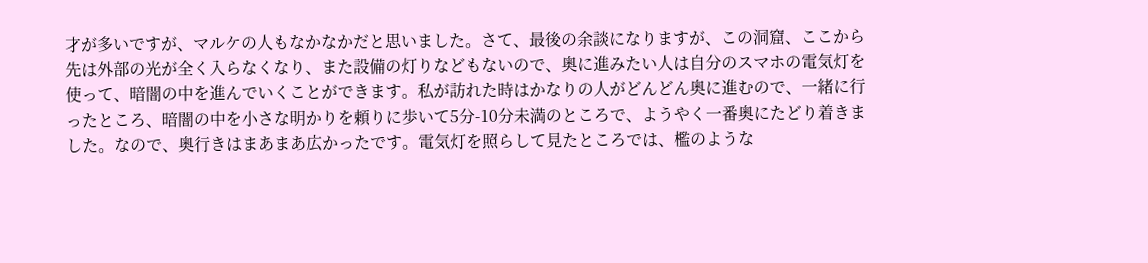才が多いですが、マルケの人もなかなかだと思いました。さて、最後の余談になりますが、この洞窟、ここから先は外部の光が全く入らなくなり、また設備の灯りなどもないので、奥に進みたい人は自分のスマホの電気灯を使って、暗闇の中を進んでいくことができます。私が訪れた時はかなりの人がどんどん奥に進むので、一緒に行ったところ、暗闇の中を小さな明かりを頼りに歩いて5分-10分未満のところで、ようやく一番奥にたどり着きました。なので、奥行きはまあまあ広かったです。電気灯を照らして見たところでは、檻のような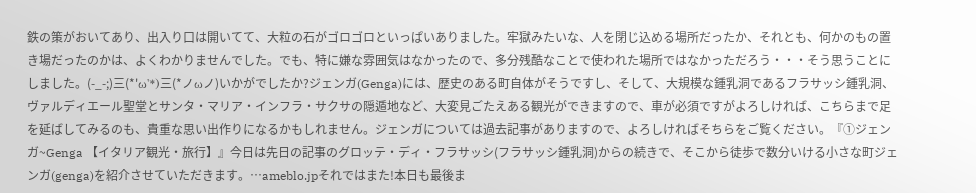鉄の策がおいてあり、出入り口は開いてて、大粒の石がゴロゴロといっぱいありました。牢獄みたいな、人を閉じ込める場所だったか、それとも、何かのもの置き場だったのかは、よくわかりませんでした。でも、特に嫌な雰囲気はなかったので、多分残酷なことで使われた場所ではなかっただろう・・・そう思うことにしました。(-_-;)三(*'ω'*)三(*ノωノ)いかがでしたか?ジェンガ(Genga)には、歴史のある町自体がそうですし、そして、大規模な鍾乳洞であるフラサッシ鍾乳洞、ヴァルディエール聖堂とサンタ・マリア・インフラ・サクサの隠遁地など、大変見ごたえある観光ができますので、車が必須ですがよろしければ、こちらまで足を延ばしてみるのも、貴重な思い出作りになるかもしれません。ジェンガについては過去記事がありますので、よろしければそちらをご覧ください。『①ジェンガ~Genga 【イタリア観光・旅行】』今日は先日の記事のグロッテ・ディ・フラサッシ(フラサッシ鍾乳洞)からの続きで、そこから徒歩で数分いける小さな町ジェンガ(genga)を紹介させていただきます。…ameblo.jpそれではまた!本日も最後ま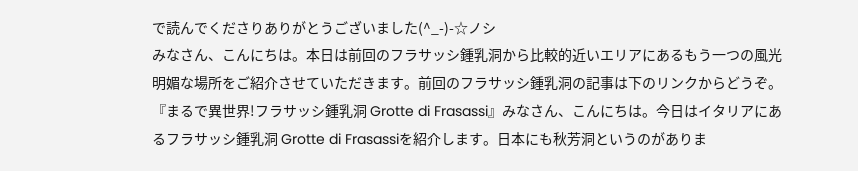で読んでくださりありがとうございました(^_-)-☆ノシ
みなさん、こんにちは。本日は前回のフラサッシ鍾乳洞から比較的近いエリアにあるもう一つの風光明媚な場所をご紹介させていただきます。前回のフラサッシ鍾乳洞の記事は下のリンクからどうぞ。『まるで異世界!フラサッシ鍾乳洞 Grotte di Frasassi』みなさん、こんにちは。今日はイタリアにあるフラサッシ鍾乳洞 Grotte di Frasassiを紹介します。日本にも秋芳洞というのがありま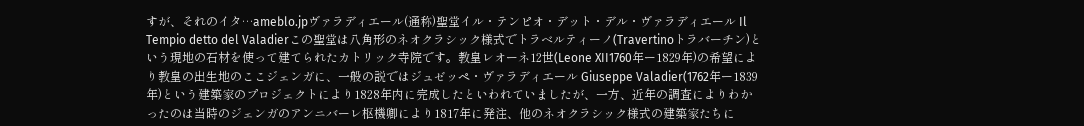すが、それのイタ…ameblo.jpヴァラディエール(通称)聖堂イル・テンピオ・デット・デル・ヴァラディエール Il Tempio detto del Valadierこの聖堂は八角形のネオクラシック様式でトラベルティーノ(Travertinoトラバーチン)という現地の石材を使って建てられたカトリック寺院です。教皇レオーネ12世(Leone XII1760年ー1829年)の希望により教皇の出生地のここジェンガに、一般の説ではジュゼッペ・ヴァラディエール Giuseppe Valadier(1762年ー1839年)という建築家のプロジェクトにより1828年内に完成したといわれていましたが、一方、近年の調査によりわかったのは当時のジェンガのアンニバーレ枢機卿により1817年に発注、他のネオクラシック様式の建築家たちに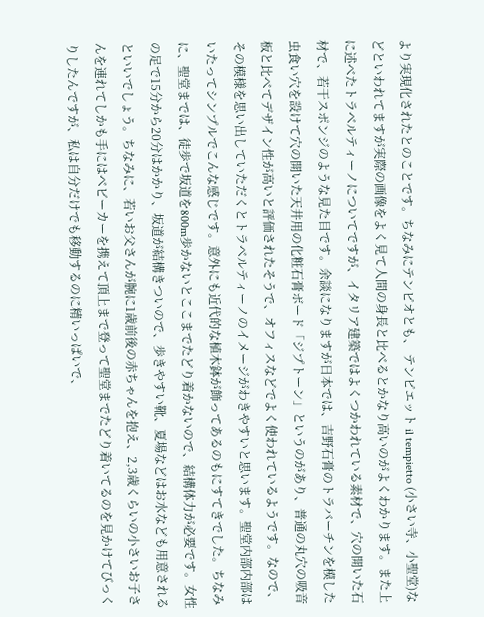より実現化されたとのことです。ちなみにテンピオとも、 テンピエット il tempietto (小さい寺、小聖堂)などといわれてますが実際の画像をよく見て人間の身長と比べるとかなり高いのがよくわかります。また上に述べたトラベルティーノについてですが、イタリア建築ではよくつかわれている素材で、穴の開いた石材で、若干スポンジのような見た目です。余談になりますが日本では、吉野石膏のトラバーチンを模した虫食い穴を設けて穴の開いた天井用の化粧石膏ボード「ジプトーン」というのがあり、普通の丸穴の吸音板と比べてデザイン性が高いと評価されたそうで、オフィスなどでよく使われているようです。なので、その模様を思い出していただくとトラベルティーノのイメージがわきやすいと思います。聖堂内部内部はいたってシンプルでこんな感じです。意外にも近代的な植木鉢が飾ってあるのもにすてきでした。ちなみに、聖堂までは、徒歩で坂道を800m歩かないとここまでたどり着かないので、結構体力が必要です。女性の足で15分から20分はかかり、坂道が結構きついので、歩きやすい靴、夏場などはお水なども用意されるといいでしょう。ちなみに、若いお父さんが腕に1歳前後の赤ちゃんを抱え、2,3歳くらいの小さいお子さんを連れてしかも手にはベビーカーを携えて頂上まで登って聖堂までたどり着いてるのを見かけてびっくりしたんですが、私は自分だけでも移動するのに精いっぱいで、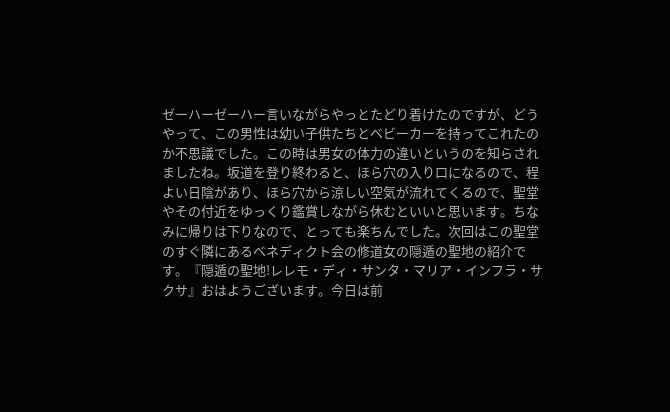ゼーハーゼーハー言いながらやっとたどり着けたのですが、どうやって、この男性は幼い子供たちとベビーカーを持ってこれたのか不思議でした。この時は男女の体力の違いというのを知らされましたね。坂道を登り終わると、ほら穴の入り口になるので、程よい日陰があり、ほら穴から涼しい空気が流れてくるので、聖堂やその付近をゆっくり鑑賞しながら休むといいと思います。ちなみに帰りは下りなので、とっても楽ちんでした。次回はこの聖堂のすぐ隣にあるベネディクト会の修道女の隠遁の聖地の紹介です。『隠遁の聖地!レレモ・ディ・サンタ・マリア・インフラ・サクサ』おはようございます。今日は前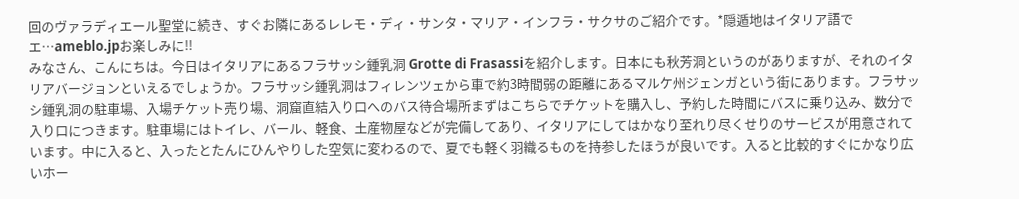回のヴァラディエール聖堂に続き、すぐお隣にあるレレモ・ディ・サンタ・マリア・インフラ・サクサのご紹介です。*隠遁地はイタリア語でエ…ameblo.jpお楽しみに!!
みなさん、こんにちは。今日はイタリアにあるフラサッシ鍾乳洞 Grotte di Frasassiを紹介します。日本にも秋芳洞というのがありますが、それのイタリアバージョンといえるでしょうか。フラサッシ鍾乳洞はフィレンツェから車で約3時間弱の距離にあるマルケ州ジェンガという街にあります。フラサッシ鍾乳洞の駐車場、入場チケット売り場、洞窟直結入り口へのバス待合場所まずはこちらでチケットを購入し、予約した時間にバスに乗り込み、数分で入り口につきます。駐車場にはトイレ、バール、軽食、土産物屋などが完備してあり、イタリアにしてはかなり至れり尽くせりのサービスが用意されています。中に入ると、入ったとたんにひんやりした空気に変わるので、夏でも軽く羽織るものを持参したほうが良いです。入ると比較的すぐにかなり広いホー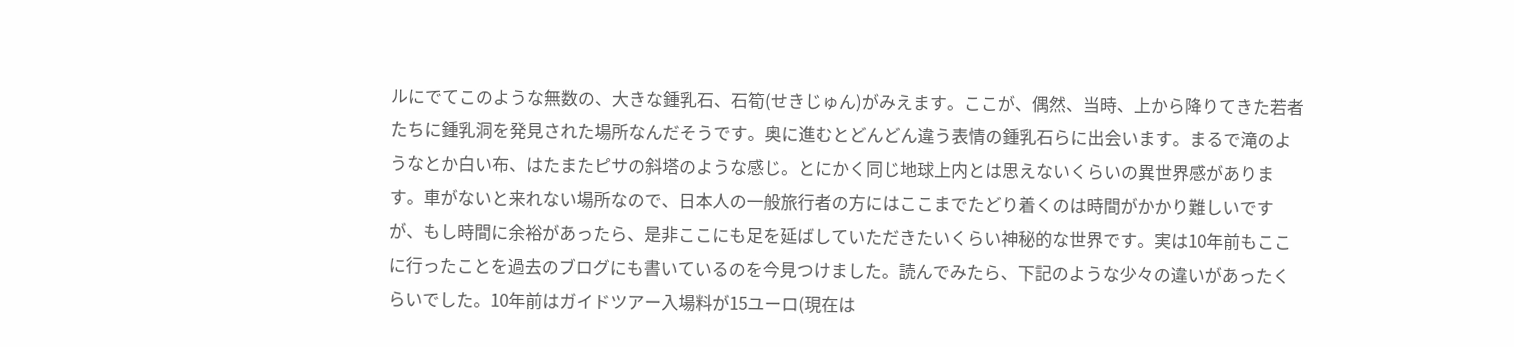ルにでてこのような無数の、大きな鍾乳石、石筍(せきじゅん)がみえます。ここが、偶然、当時、上から降りてきた若者たちに鍾乳洞を発見された場所なんだそうです。奥に進むとどんどん違う表情の鍾乳石らに出会います。まるで滝のようなとか白い布、はたまたピサの斜塔のような感じ。とにかく同じ地球上内とは思えないくらいの異世界感があります。車がないと来れない場所なので、日本人の一般旅行者の方にはここまでたどり着くのは時間がかかり難しいですが、もし時間に余裕があったら、是非ここにも足を延ばしていただきたいくらい神秘的な世界です。実は10年前もここに行ったことを過去のブログにも書いているのを今見つけました。読んでみたら、下記のような少々の違いがあったくらいでした。10年前はガイドツアー入場料が15ユーロ(現在は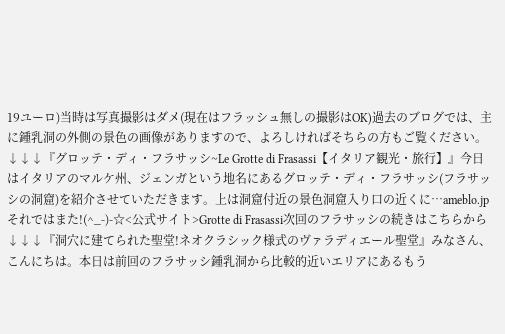19ユーロ)当時は写真撮影はダメ(現在はフラッシュ無しの撮影はOK)過去のブログでは、主に鍾乳洞の外側の景色の画像がありますので、よろしければそちらの方もご覧ください。↓↓↓『グロッテ・ディ・フラサッシ~Le Grotte di Frasassi【イタリア観光・旅行】』今日はイタリアのマルケ州、ジェンガという地名にあるグロッテ・ディ・フラサッシ(フラサッシの洞窟)を紹介させていただきます。上は洞窟付近の景色洞窟入り口の近くに…ameblo.jpそれではまた!(^_-)-☆<公式サイト>Grotte di Frasassi次回のフラサッシの続きはこちらから↓↓↓『洞穴に建てられた聖堂!ネオクラシック様式のヴァラディエール聖堂』みなさん、こんにちは。本日は前回のフラサッシ鍾乳洞から比較的近いエリアにあるもう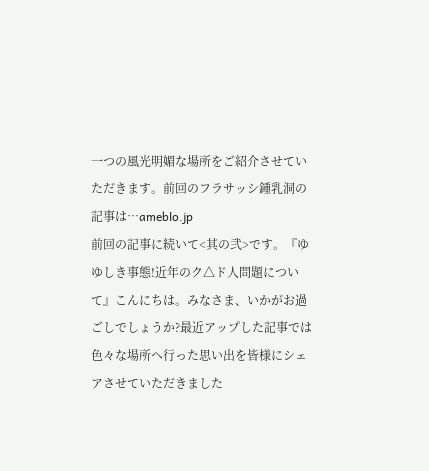一つの風光明媚な場所をご紹介させていただきます。前回のフラサッシ鍾乳洞の記事は…ameblo.jp
前回の記事に続いて<其の弐>です。『ゆゆしき事態!近年のク△ド人問題について』こんにちは。みなさま、いかがお過ごしでしょうか?最近アップした記事では色々な場所へ行った思い出を皆様にシェアさせていただきました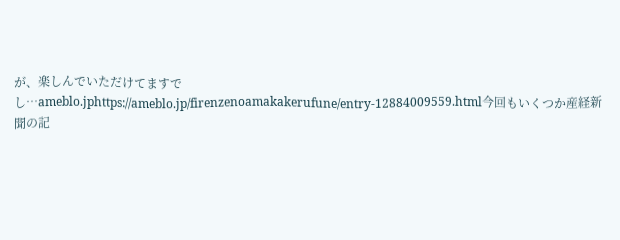が、楽しんでいただけてますでし…ameblo.jphttps://ameblo.jp/firenzenoamakakerufune/entry-12884009559.html今回もいくつか産経新聞の記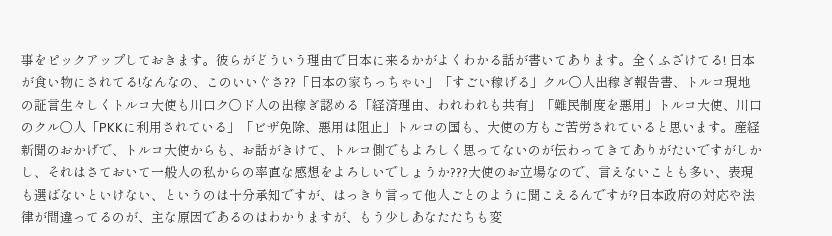事をピックアップしておきます。彼らがどういう理由で日本に来るかがよくわかる話が書いてあります。全くふざけてる! 日本が食い物にされてる!なんなの、このいいぐさ??「日本の家ちっちゃい」「すごい稼げる」クル〇人出稼ぎ報告書、トルコ現地の証言生々しくトルコ大使も川口ク〇ド人の出稼ぎ認める「経済理由、われわれも共有」「難民制度を悪用」トルコ大使、川口のクル〇人「PKKに利用されている」「ビザ免除、悪用は阻止」トルコの国も、大使の方もご苦労されていると思います。産経新聞のおかげで、トルコ大使からも、お話がきけて、トルコ側でもよろしく思ってないのが伝わってきてありがたいですがしかし、それはさておいて一般人の私からの率直な感想をよろしいでしょうか???大使のお立場なので、言えないことも多い、表現も選ばないといけない、というのは十分承知ですが、はっきり言って他人ごとのように聞こえるんですが?日本政府の対応や法律が間違ってるのが、主な原因であるのはわかりますが、もう少しあなたたちも変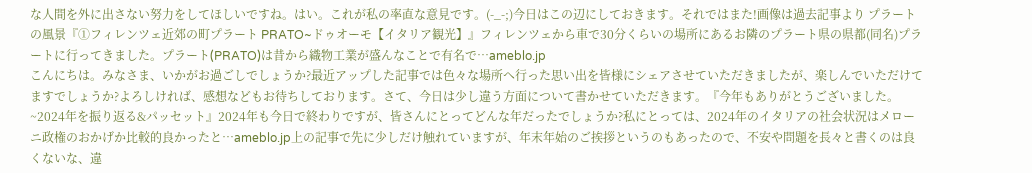な人間を外に出さない努力をしてほしいですね。はい。これが私の率直な意見です。(-_-;)今日はこの辺にしておきます。それではまた!画像は過去記事より プラートの風景『①フィレンツェ近郊の町プラート PRATO~ドゥオーモ【イタリア観光】』フィレンツェから車で30分くらいの場所にあるお隣のプラート県の県都(同名)プラートに行ってきました。プラート(PRATO)は昔から織物工業が盛んなことで有名で…ameblo.jp
こんにちは。みなさま、いかがお過ごしでしょうか?最近アップした記事では色々な場所へ行った思い出を皆様にシェアさせていただきましたが、楽しんでいただけてますでしょうか?よろしければ、感想などもお待ちしております。さて、今日は少し違う方面について書かせていただきます。『今年もありがとうございました。~2024年を振り返る&パッセット』2024年も今日で終わりですが、皆さんにとってどんな年だったでしょうか?私にとっては、2024年のイタリアの社会状況はメローニ政権のおかげか比較的良かったと…ameblo.jp上の記事で先に少しだけ触れていますが、年末年始のご挨拶というのもあったので、不安や問題を長々と書くのは良くないな、違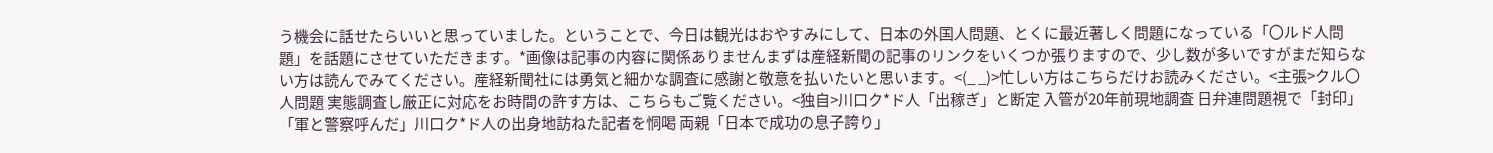う機会に話せたらいいと思っていました。ということで、今日は観光はおやすみにして、日本の外国人問題、とくに最近著しく問題になっている「〇ルド人問題」を話題にさせていただきます。*画像は記事の内容に関係ありませんまずは産経新聞の記事のリンクをいくつか張りますので、少し数が多いですがまだ知らない方は読んでみてください。産経新聞社には勇気と細かな調査に感謝と敬意を払いたいと思います。<(_ _)>忙しい方はこちらだけお読みください。<主張>クル〇人問題 実態調査し厳正に対応をお時間の許す方は、こちらもご覧ください。<独自>川口ク*ド人「出稼ぎ」と断定 入管が20年前現地調査 日弁連問題視で「封印」「軍と警察呼んだ」川口ク*ド人の出身地訪ねた記者を恫喝 両親「日本で成功の息子誇り」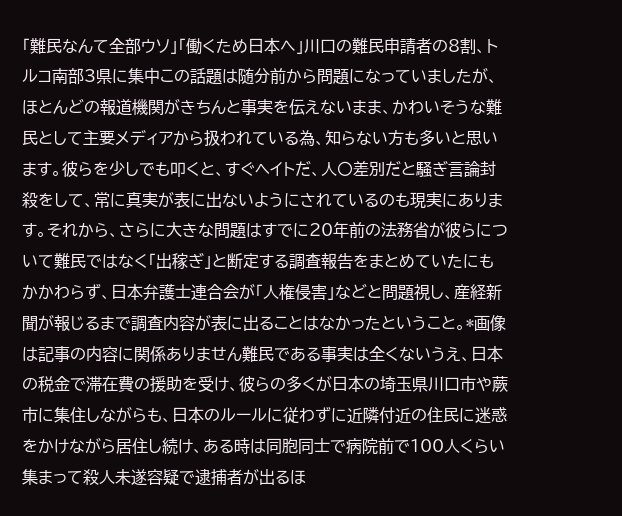「難民なんて全部ウソ」「働くため日本へ」川口の難民申請者の8割、トルコ南部3県に集中この話題は随分前から問題になっていましたが、ほとんどの報道機関がきちんと事実を伝えないまま、かわいそうな難民として主要メディアから扱われている為、知らない方も多いと思います。彼らを少しでも叩くと、すぐヘイトだ、人〇差別だと騒ぎ言論封殺をして、常に真実が表に出ないようにされているのも現実にあります。それから、さらに大きな問題はすでに20年前の法務省が彼らについて難民ではなく「出稼ぎ」と断定する調査報告をまとめていたにもかかわらず、日本弁護士連合会が「人権侵害」などと問題視し、産経新聞が報じるまで調査内容が表に出ることはなかったということ。*画像は記事の内容に関係ありません難民である事実は全くないうえ、日本の税金で滞在費の援助を受け、彼らの多くが日本の埼玉県川口市や蕨市に集住しながらも、日本のルールに従わずに近隣付近の住民に迷惑をかけながら居住し続け、ある時は同胞同士で病院前で100人くらい集まって殺人未遂容疑で逮捕者が出るほ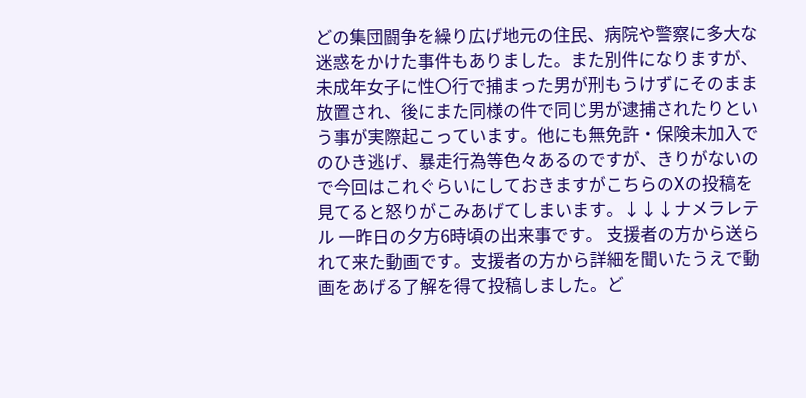どの集団闘争を繰り広げ地元の住民、病院や警察に多大な迷惑をかけた事件もありました。また別件になりますが、未成年女子に性〇行で捕まった男が刑もうけずにそのまま放置され、後にまた同様の件で同じ男が逮捕されたりという事が実際起こっています。他にも無免許・保険未加入でのひき逃げ、暴走行為等色々あるのですが、きりがないので今回はこれぐらいにしておきますがこちらのXの投稿を見てると怒りがこみあげてしまいます。↓↓↓ナメラレテル 一昨日の夕方6時頃の出来事です。 支援者の方から送られて来た動画です。支援者の方から詳細を聞いたうえで動画をあげる了解を得て投稿しました。ど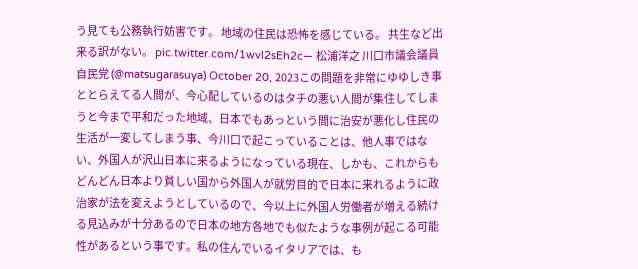う見ても公務執行妨害です。 地域の住民は恐怖を感じている。 共生など出来る訳がない。 pic.twitter.com/1wvl2sEh2c— 松浦洋之 川口市議会議員 自民党 (@matsugarasuya) October 20, 2023この問題を非常にゆゆしき事ととらえてる人間が、今心配しているのはタチの悪い人間が集住してしまうと今まで平和だった地域、日本でもあっという間に治安が悪化し住民の生活が一変してしまう事、今川口で起こっていることは、他人事ではない、外国人が沢山日本に来るようになっている現在、しかも、これからもどんどん日本より貧しい国から外国人が就労目的で日本に来れるように政治家が法を変えようとしているので、今以上に外国人労働者が増える続ける見込みが十分あるので日本の地方各地でも似たような事例が起こる可能性があるという事です。私の住んでいるイタリアでは、も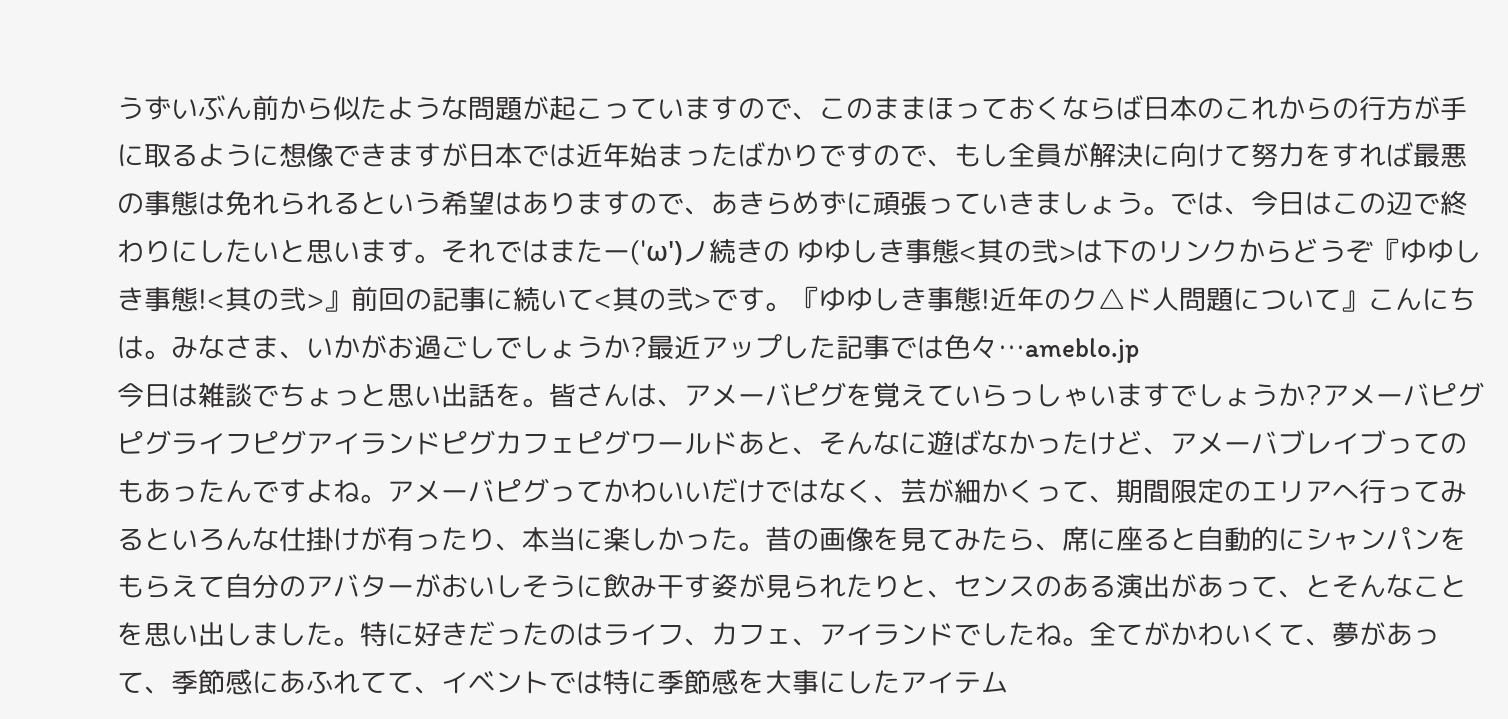うずいぶん前から似たような問題が起こっていますので、このままほっておくならば日本のこれからの行方が手に取るように想像できますが日本では近年始まったばかりですので、もし全員が解決に向けて努力をすれば最悪の事態は免れられるという希望はありますので、あきらめずに頑張っていきましょう。では、今日はこの辺で終わりにしたいと思います。それではまたー('ω')ノ続きの ゆゆしき事態<其の弐>は下のリンクからどうぞ『ゆゆしき事態!<其の弐>』前回の記事に続いて<其の弐>です。『ゆゆしき事態!近年のク△ド人問題について』こんにちは。みなさま、いかがお過ごしでしょうか?最近アップした記事では色々…ameblo.jp
今日は雑談でちょっと思い出話を。皆さんは、アメーバピグを覚えていらっしゃいますでしょうか?アメーバピグピグライフピグアイランドピグカフェピグワールドあと、そんなに遊ばなかったけど、アメーバブレイブってのもあったんですよね。アメーバピグってかわいいだけではなく、芸が細かくって、期間限定のエリアへ行ってみるといろんな仕掛けが有ったり、本当に楽しかった。昔の画像を見てみたら、席に座ると自動的にシャンパンをもらえて自分のアバターがおいしそうに飲み干す姿が見られたりと、センスのある演出があって、とそんなことを思い出しました。特に好きだったのはライフ、カフェ、アイランドでしたね。全てがかわいくて、夢があって、季節感にあふれてて、イベントでは特に季節感を大事にしたアイテム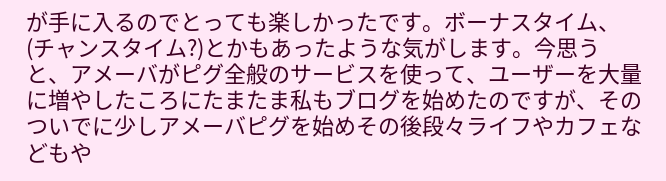が手に入るのでとっても楽しかったです。ボーナスタイム、(チャンスタイム?)とかもあったような気がします。今思うと、アメーバがピグ全般のサービスを使って、ユーザーを大量に増やしたころにたまたま私もブログを始めたのですが、そのついでに少しアメーバピグを始めその後段々ライフやカフェなどもや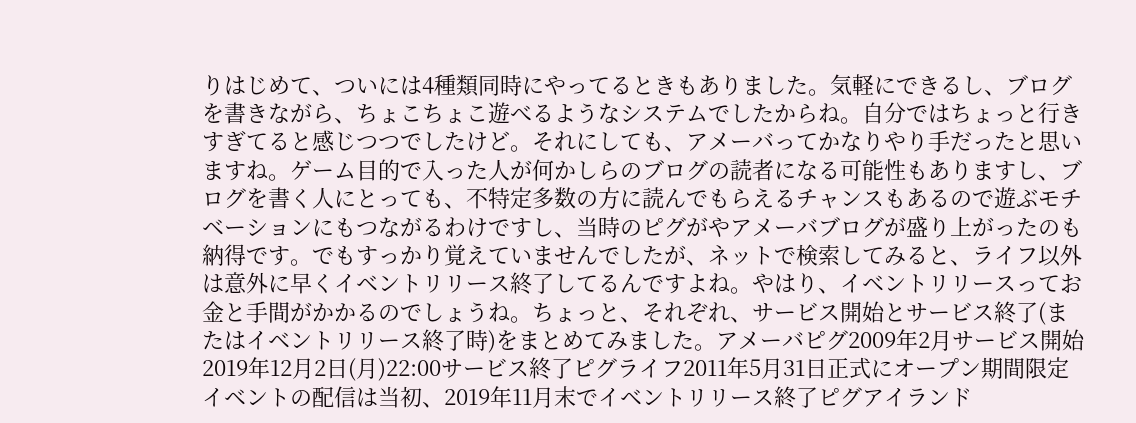りはじめて、ついには4種類同時にやってるときもありました。気軽にできるし、ブログを書きながら、ちょこちょこ遊べるようなシステムでしたからね。自分ではちょっと行きすぎてると感じつつでしたけど。それにしても、アメーバってかなりやり手だったと思いますね。ゲーム目的で入った人が何かしらのブログの読者になる可能性もありますし、ブログを書く人にとっても、不特定多数の方に読んでもらえるチャンスもあるので遊ぶモチベーションにもつながるわけですし、当時のピグがやアメーバブログが盛り上がったのも納得です。でもすっかり覚えていませんでしたが、ネットで検索してみると、ライフ以外は意外に早くイベントリリース終了してるんですよね。やはり、イベントリリースってお金と手間がかかるのでしょうね。ちょっと、それぞれ、サービス開始とサービス終了(またはイベントリリース終了時)をまとめてみました。アメーバピグ2009年2月サービス開始2019年12月2日(月)22:00サービス終了ピグライフ2011年5月31日正式にオープン期間限定イベントの配信は当初、2019年11月末でイベントリリース終了ピグアイランド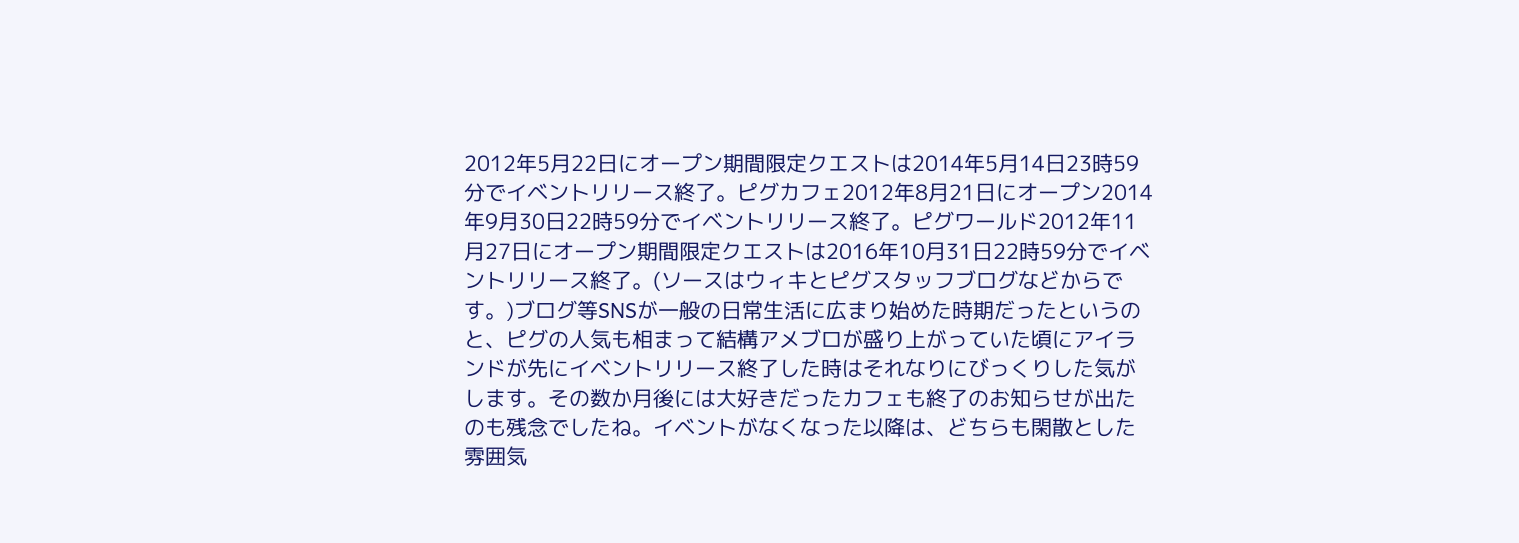2012年5月22日にオープン期間限定クエストは2014年5月14日23時59分でイベントリリース終了。ピグカフェ2012年8月21日にオープン2014年9月30日22時59分でイベントリリース終了。ピグワールド2012年11月27日にオープン期間限定クエストは2016年10月31日22時59分でイベントリリース終了。(ソースはウィキとピグスタッフブログなどからです。)ブログ等SNSが一般の日常生活に広まり始めた時期だったというのと、ピグの人気も相まって結構アメブロが盛り上がっていた頃にアイランドが先にイベントリリース終了した時はそれなりにびっくりした気がします。その数か月後には大好きだったカフェも終了のお知らせが出たのも残念でしたね。イベントがなくなった以降は、どちらも閑散とした雰囲気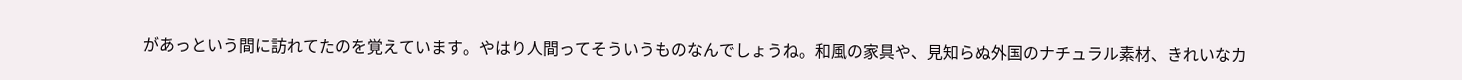があっという間に訪れてたのを覚えています。やはり人間ってそういうものなんでしょうね。和風の家具や、見知らぬ外国のナチュラル素材、きれいなカ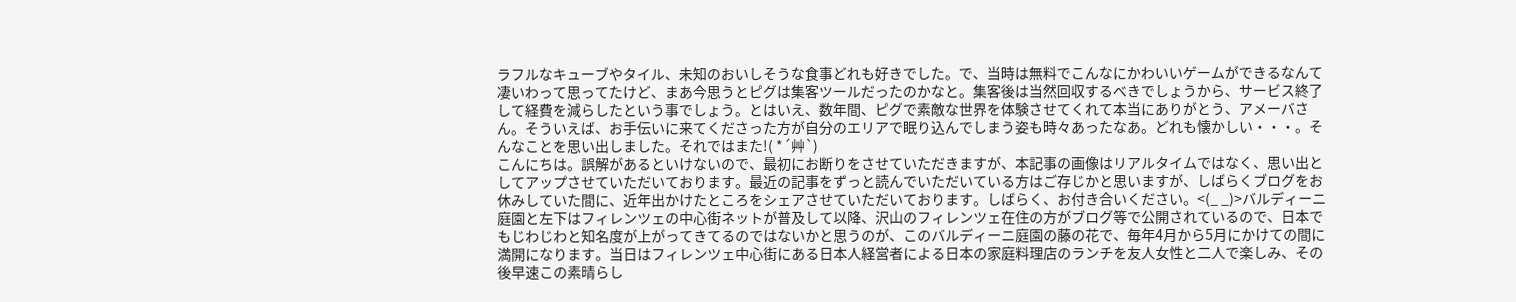ラフルなキューブやタイル、未知のおいしそうな食事どれも好きでした。で、当時は無料でこんなにかわいいゲームができるなんて凄いわって思ってたけど、まあ今思うとピグは集客ツールだったのかなと。集客後は当然回収するべきでしょうから、サービス終了して経費を減らしたという事でしょう。とはいえ、数年間、ピグで素敵な世界を体験させてくれて本当にありがとう、アメーバさん。そういえば、お手伝いに来てくださった方が自分のエリアで眠り込んでしまう姿も時々あったなあ。どれも懐かしい・・・。そんなことを思い出しました。それではまた!( *´艸`)
こんにちは。誤解があるといけないので、最初にお断りをさせていただきますが、本記事の画像はリアルタイムではなく、思い出としてアップさせていただいております。最近の記事をずっと読んでいただいている方はご存じかと思いますが、しばらくブログをお休みしていた間に、近年出かけたところをシェアさせていただいております。しばらく、お付き合いください。<(_ _)>バルディーニ庭園と左下はフィレンツェの中心街ネットが普及して以降、沢山のフィレンツェ在住の方がブログ等で公開されているので、日本でもじわじわと知名度が上がってきてるのではないかと思うのが、このバルディーニ庭園の藤の花で、毎年4月から5月にかけての間に満開になります。当日はフィレンツェ中心街にある日本人経営者による日本の家庭料理店のランチを友人女性と二人で楽しみ、その後早速この素晴らし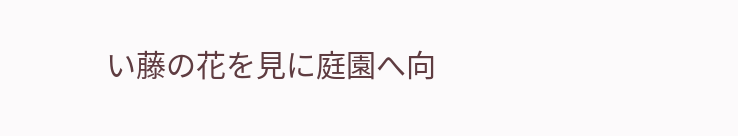い藤の花を見に庭園へ向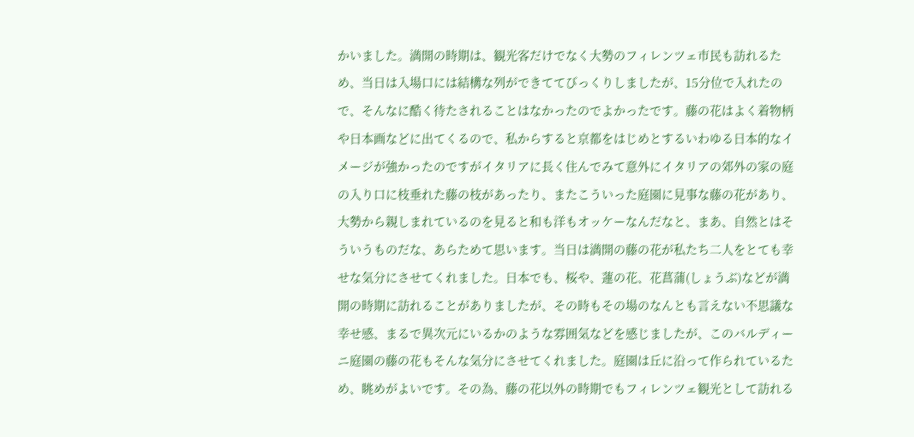かいました。満開の時期は、観光客だけでなく大勢のフィレンツェ市民も訪れるため、当日は入場口には結構な列ができててびっくりしましたが、15分位で入れたので、そんなに酷く待たされることはなかったのでよかったです。藤の花はよく着物柄や日本画などに出てくるので、私からすると京都をはじめとするいわゆる日本的なイメージが強かったのですがイタリアに長く住んでみて意外にイタリアの郊外の家の庭の入り口に枝垂れた藤の枝があったり、またこういった庭園に見事な藤の花があり、大勢から親しまれているのを見ると和も洋もオッケーなんだなと、まあ、自然とはそういうものだな、あらためて思います。当日は満開の藤の花が私たち二人をとても幸せな気分にさせてくれました。日本でも、桜や、蓮の花、花菖蒲(しょうぶ)などが満開の時期に訪れることがありましたが、その時もその場のなんとも言えない不思議な幸せ感、まるで異次元にいるかのような雰囲気などを感じましたが、このバルディーニ庭園の藤の花もそんな気分にさせてくれました。庭園は丘に沿って作られているため、眺めがよいです。その為、藤の花以外の時期でもフィレンツェ観光として訪れる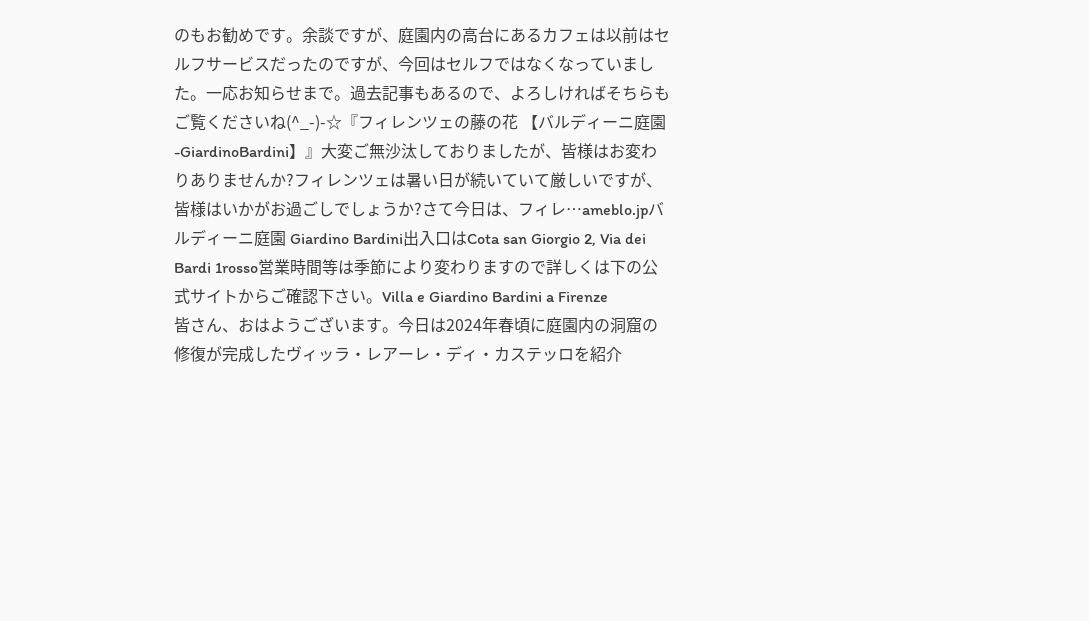のもお勧めです。余談ですが、庭園内の高台にあるカフェは以前はセルフサービスだったのですが、今回はセルフではなくなっていました。一応お知らせまで。過去記事もあるので、よろしければそちらもご覧くださいね(^_-)-☆『フィレンツェの藤の花 【バルディーニ庭園-GiardinoBardini】』大変ご無沙汰しておりましたが、皆様はお変わりありませんか?フィレンツェは暑い日が続いていて厳しいですが、皆様はいかがお過ごしでしょうか?さて今日は、フィレ…ameblo.jpバルディーニ庭園 Giardino Bardini出入口はCota san Giorgio 2, Via dei Bardi 1rosso営業時間等は季節により変わりますので詳しくは下の公式サイトからご確認下さい。Villa e Giardino Bardini a Firenze
皆さん、おはようございます。今日は2024年春頃に庭園内の洞窟の修復が完成したヴィッラ・レアーレ・ディ・カステッロを紹介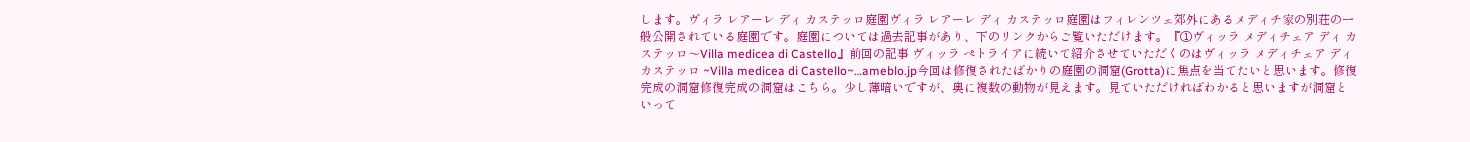します。ヴィラ レアーレ ディ カステッロ庭園ヴィラ レアーレ ディ カステッロ庭園はフィレンツェ郊外にあるメディチ家の別荘の一般公開されている庭園です。庭園については過去記事があり、下のリンクからご覧いただけます。『①ヴィッラ メディチェア ディ カステッロ〜Villa medicea di Castello』前回の記事 ヴィッラ ぺトライアに続いて紹介させていただくのはヴィッラ メディチェア ディ カステッロ ~Villa medicea di Castello~…ameblo.jp今回は修復されたばかりの庭園の洞窟(Grotta)に焦点を当てたいと思います。修復完成の洞窟修復完成の洞窟はこちら。少し薄暗いですが、奥に複数の動物が見えます。見ていただければわかると思いますが洞窟といって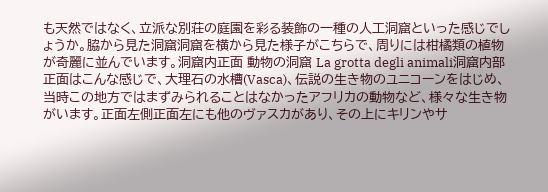も天然ではなく、立派な別荘の庭園を彩る装飾の一種の人工洞窟といった感じでしょうか。脇から見た洞窟洞窟を横から見た様子がこちらで、周りには柑橘類の植物が奇麗に並んでいます。洞窟内正面 動物の洞窟 La grotta degli animali洞窟内部正面はこんな感じで、大理石の水槽(Vasca)、伝説の生き物のユニコーンをはじめ、当時この地方ではまずみられることはなかったアフリカの動物など、様々な生き物がいます。正面左側正面左にも他のヴァスカがあり、その上にキリンやサ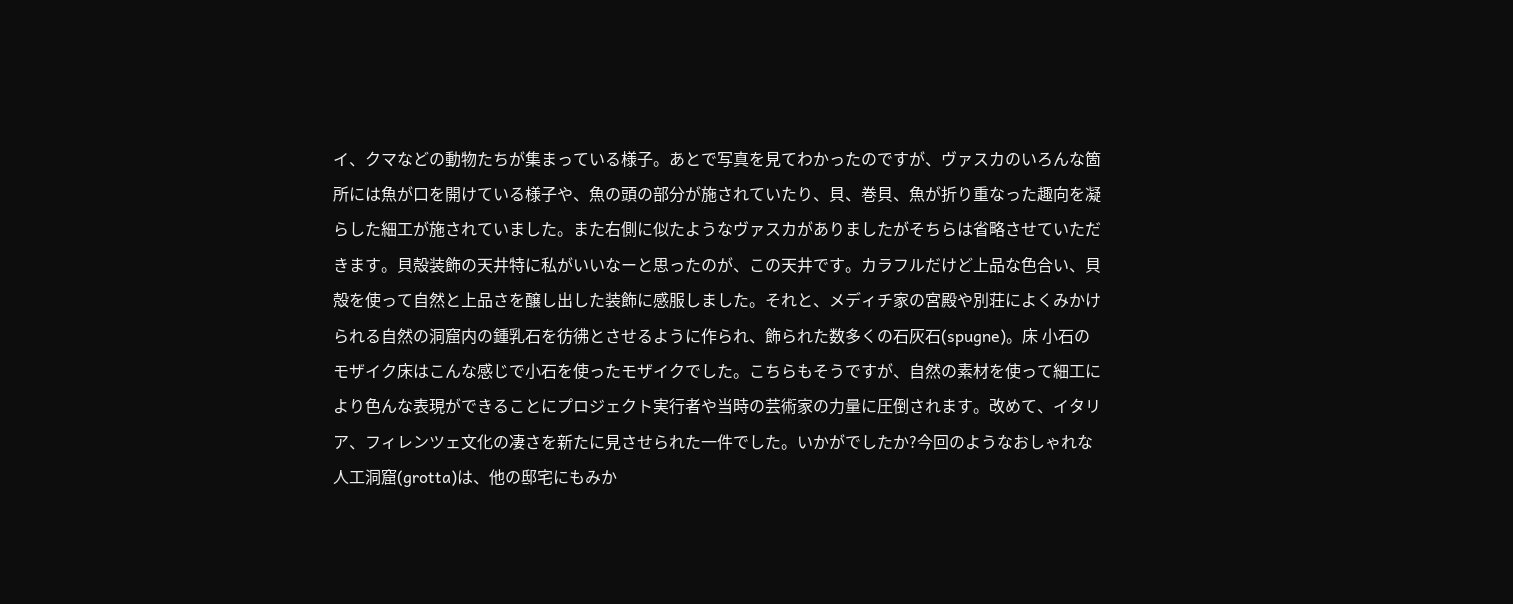イ、クマなどの動物たちが集まっている様子。あとで写真を見てわかったのですが、ヴァスカのいろんな箇所には魚が口を開けている様子や、魚の頭の部分が施されていたり、貝、巻貝、魚が折り重なった趣向を凝らした細工が施されていました。また右側に似たようなヴァスカがありましたがそちらは省略させていただきます。貝殻装飾の天井特に私がいいなーと思ったのが、この天井です。カラフルだけど上品な色合い、貝殻を使って自然と上品さを醸し出した装飾に感服しました。それと、メディチ家の宮殿や別荘によくみかけられる自然の洞窟内の鍾乳石を彷彿とさせるように作られ、飾られた数多くの石灰石(spugne)。床 小石のモザイク床はこんな感じで小石を使ったモザイクでした。こちらもそうですが、自然の素材を使って細工により色んな表現ができることにプロジェクト実行者や当時の芸術家の力量に圧倒されます。改めて、イタリア、フィレンツェ文化の凄さを新たに見させられた一件でした。いかがでしたか?今回のようなおしゃれな人工洞窟(grotta)は、他の邸宅にもみか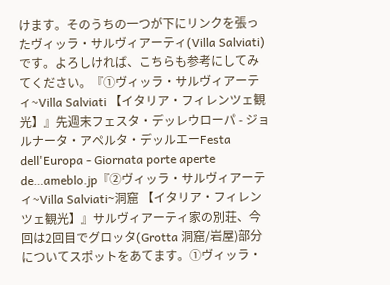けます。そのうちの一つが下にリンクを張ったヴィッラ・サルヴィアーティ(Villa Salviati)です。よろしければ、こちらも参考にしてみてください。『①ヴィッラ・サルヴィアーティ~Villa Salviati 【イタリア・フィレンツェ観光】』先週末フェスタ・デッレウローパ - ジョルナータ・アペルタ・デッルエーFesta dell'Europa - Giornata porte aperte de…ameblo.jp『②ヴィッラ・サルヴィアーティ~Villa Salviati~洞窟 【イタリア・フィレンツェ観光】』サルヴィアーティ家の別荘、今回は2回目でグロッタ(Grotta 洞窟/岩屋)部分についてスポットをあてます。①ヴィッラ・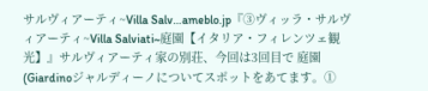サルヴィアーティ~Villa Salv…ameblo.jp『③ヴィッラ・サルヴィアーティ~Villa Salviati~庭園【イタリア・フィレンツェ観光】』サルヴィアーティ家の別荘、今回は3回目で 庭園 (Giardinoジャルディーノについてスポットをあてます。①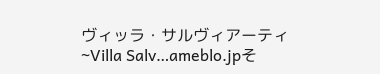ヴィッラ・サルヴィアーティ~Villa Salv…ameblo.jpそ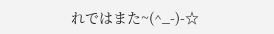れではまた~(^_-)-☆